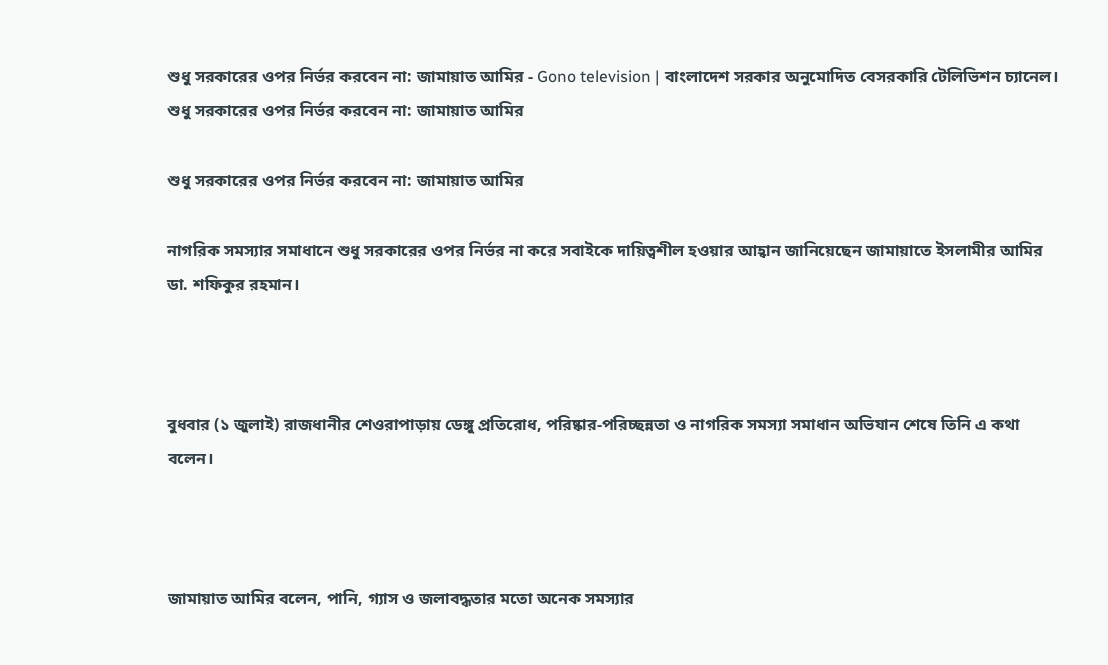শুধু সরকারের ওপর নির্ভর করবেন না: জামায়াত আমির - Gono television | বাংলাদেশ সরকার অনুমোদিত বেসরকারি টেলিভিশন চ্যানেল।
শুধু সরকারের ওপর নির্ভর করবেন না: জামায়াত আমির

শুধু সরকারের ওপর নির্ভর করবেন না: জামায়াত আমির

নাগরিক সমস্যার সমাধানে শুধু সরকারের ওপর নির্ভর না করে সবাইকে দায়িত্বশীল হওয়ার আহ্বান জানিয়েছেন জামায়াতে ইসলামীর আমির ডা. শফিকুর রহমান।



বুধবার (১ জুলাই) রাজধানীর শেওরাপাড়ায় ডেঙ্গু প্রতিরোধ, পরিষ্কার-পরিচ্ছন্নতা ও নাগরিক সমস্যা সমাধান অভিযান শেষে তিনি এ কথা বলেন।



জামায়াত আমির বলেন, পানি, গ্যাস ও জলাবদ্ধতার মতো অনেক সমস্যার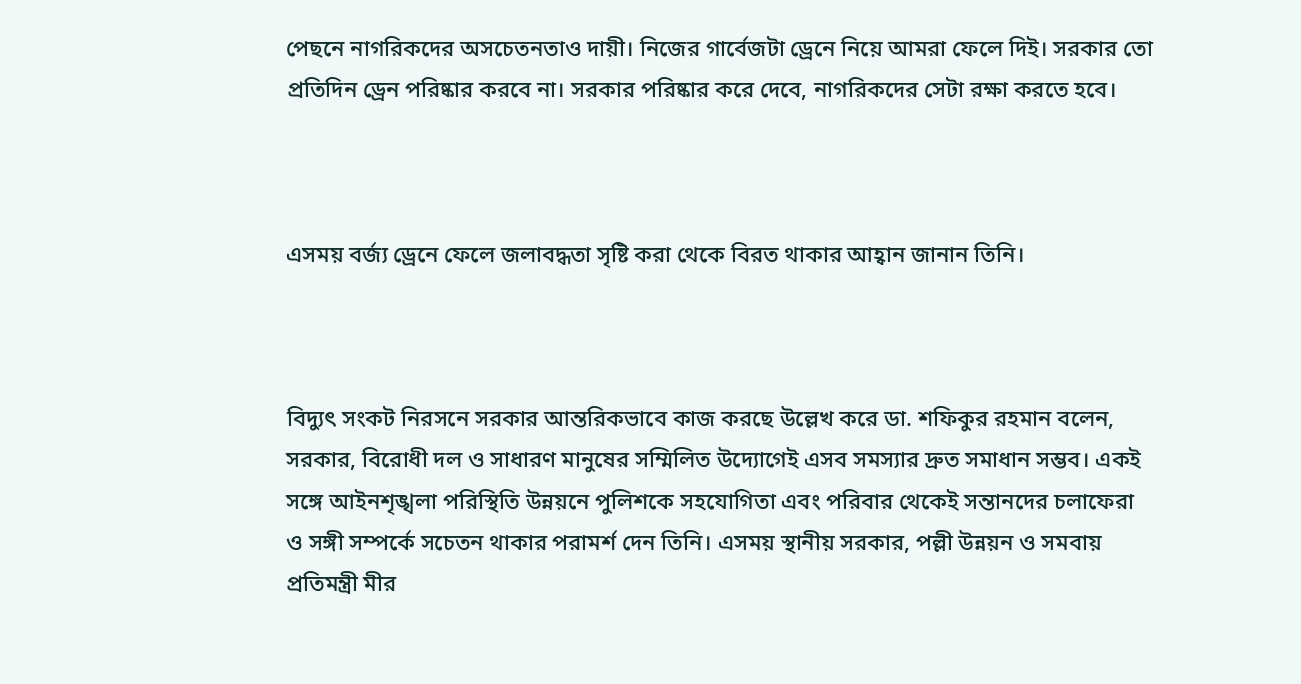পেছনে নাগরিকদের অসচেতনতাও দায়ী। নিজের গার্বেজটা ড্রেনে নিয়ে আমরা ফেলে দিই। সরকার তো প্রতিদিন ড্রেন পরিষ্কার করবে না। সরকার পরিষ্কার করে দেবে, নাগরিকদের সেটা রক্ষা করতে হবে।



এসময় বর্জ্য ড্রেনে ফেলে জলাবদ্ধতা সৃষ্টি করা থেকে বিরত থাকার আহ্বান জানান তিনি।



বিদ্যুৎ সংকট নিরসনে সরকার আন্তরিকভাবে কাজ করছে উল্লেখ করে ডা. শফিকুর রহমান বলেন, সরকার, বিরোধী দল ও সাধারণ মানুষের সম্মিলিত উদ্যোগেই এসব সমস্যার দ্রুত সমাধান সম্ভব। একই সঙ্গে আইনশৃঙ্খলা পরিস্থিতি উন্নয়নে পুলিশকে সহযোগিতা এবং পরিবার থেকেই সন্তানদের চলাফেরা ও সঙ্গী সম্পর্কে সচেতন থাকার পরামর্শ দেন তিনি। এসময় স্থানীয় সরকার, পল্লী উন্নয়ন ও সমবায় প্রতিমন্ত্রী মীর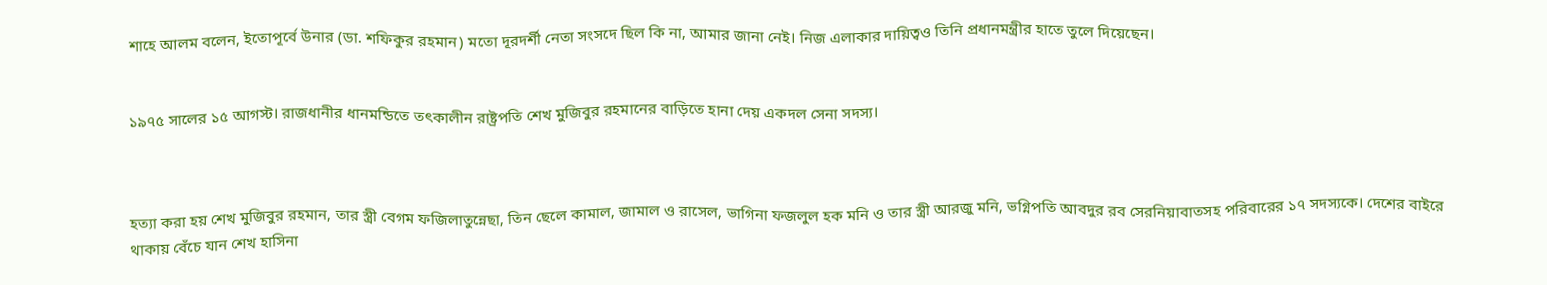শাহে আলম বলেন, ইতোপূর্বে উনার (ডা. শফিকুর রহমান) মতো দূরদর্শী নেতা সংসদে ছিল কি না, আমার জানা নেই। নিজ এলাকার দায়িত্বও তিনি প্রধানমন্ত্রীর হাতে তুলে দিয়েছেন।


১৯৭৫ সালের ১৫ আগস্ট। রাজধানীর ধানমন্ডিতে তৎকালীন রাষ্ট্রপতি শেখ মুজিবুর রহমানের বাড়িতে হানা দেয় একদল সেনা সদস্য।



হত্যা করা হয় শেখ মুজিবুর রহমান, তার স্ত্রী বেগম ফজিলাতুন্নেছা, তিন ছেলে কামাল, জামাল ও রাসেল, ভাগিনা ফজলুল হক মনি ও তার স্ত্রী আরজু মনি, ভগ্নিপতি আবদুর রব সেরনিয়াবাতসহ পরিবারের ১৭ সদস্যকে। দেশের বাইরে থাকায় বেঁচে যান শেখ হাসিনা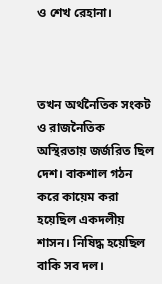ও শেখ রেহানা।



তখন অর্থনৈতিক সংকট ও রাজনৈতিক অস্থিরতায় জর্জরিত ছিল দেশ। বাকশাল গঠন করে কায়েম করা হয়েছিল একদলীয় শাসন। নিষিদ্ধ হয়েছিল বাকি সব দল।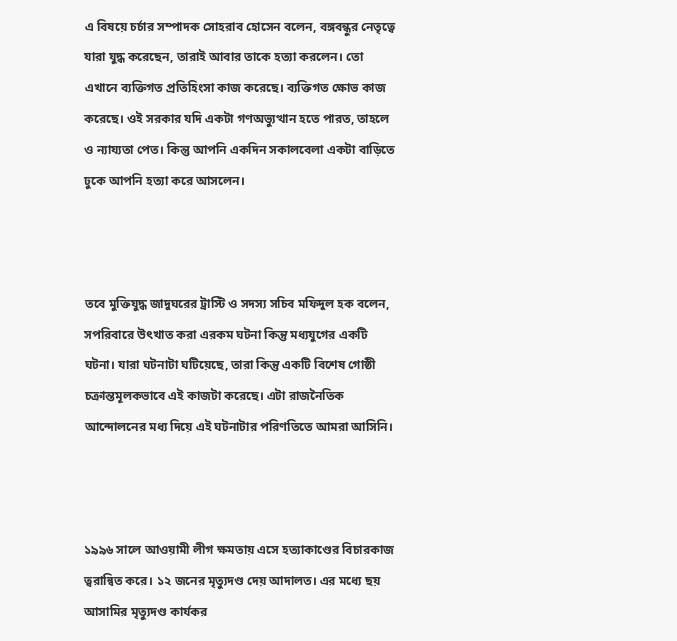এ বিষয়ে চর্চার সম্পাদক সোহরাব হোসেন বলেন, বঙ্গবন্ধুর নেতৃত্বে যারা যুদ্ধ করেছেন, তারাই আবার তাকে হত্যা করলেন। তো এখানে ব্যক্তিগত প্রতিহিংসা কাজ করেছে। ব্যক্তিগত ক্ষোভ কাজ করেছে। ওই সরকার যদি একটা গণঅভ্যুত্থান হতে পারত, তাহলে ও ন্যায্যতা পেত। কিন্তু আপনি একদিন সকালবেলা একটা বাড়িতে ঢুকে আপনি হত্যা করে আসলেন।



তবে মুক্তিযুদ্ধ জাদুঘরের ট্রাস্টি ও সদস্য সচিব মফিদুল হক বলেন, সপরিবারে উৎখাত করা এরকম ঘটনা কিন্তু মধ্যযুগের একটি ঘটনা। যারা ঘটনাটা ঘটিয়েছে, তারা কিন্তু একটি বিশেষ গোষ্ঠী চক্রান্তমূলকভাবে এই কাজটা করেছে। এটা রাজনৈতিক আন্দোলনের মধ্য দিয়ে এই ঘটনাটার পরিণতিতে আমরা আসিনি।



১৯৯৬ সালে আওয়ামী লীগ ক্ষমতায় এসে হত্যাকাণ্ডের বিচারকাজ ত্বরান্বিত করে। ১২ জনের মৃত্যুদণ্ড দেয় আদালত। এর মধ্যে ছয় আসামির মৃত্যুদণ্ড কার্যকর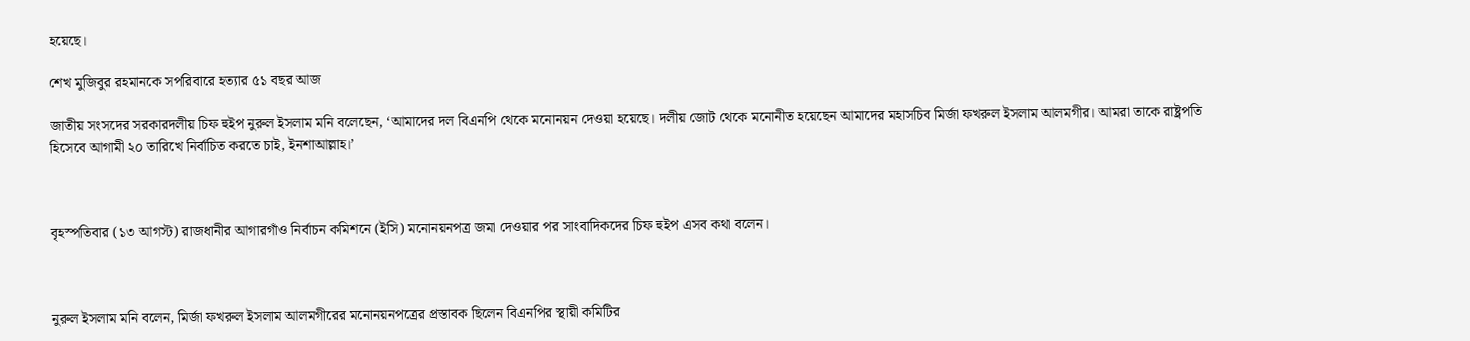হয়েছে।

শেখ মুজিবুর রহমানকে সপরিবারে হত্যার ৫১ বছর আজ

জাতীয় সংসদের সরকারদলীয় চিফ হুইপ নুরুল ইসলাম মনি বলেছেন, ‘আমাদের দল বিএনপি থেকে মনোনয়ন দেওয়া হয়েছে। দলীয় জোট থেকে মনোনীত হয়েছেন আমাদের মহাসচিব মির্জা ফখরুল ইসলাম আলমগীর। আমরা তাকে রাষ্ট্রপতি হিসেবে আগামী ২০ তারিখে নির্বাচিত করতে চাই, ইনশাআল্লাহ।’



বৃহস্পতিবার (১৩ আগস্ট) রাজধানীর আগারগাঁও নির্বাচন কমিশনে (ইসি) মনোনয়নপত্র জমা দেওয়ার পর সাংবাদিকদের চিফ হুইপ এসব কথা বলেন।



নুরুল ইসলাম মনি বলেন, মির্জা ফখরুল ইসলাম আলমগীরের মনোনয়নপত্রের প্রস্তাবক ছিলেন বিএনপির স্থায়ী কমিটির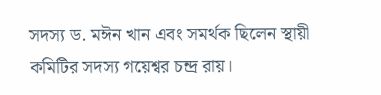সদস্য ড. মঈন খান এবং সমর্থক ছিলেন স্থায়ী কমিটির সদস্য গয়েশ্বর চন্দ্র রায়।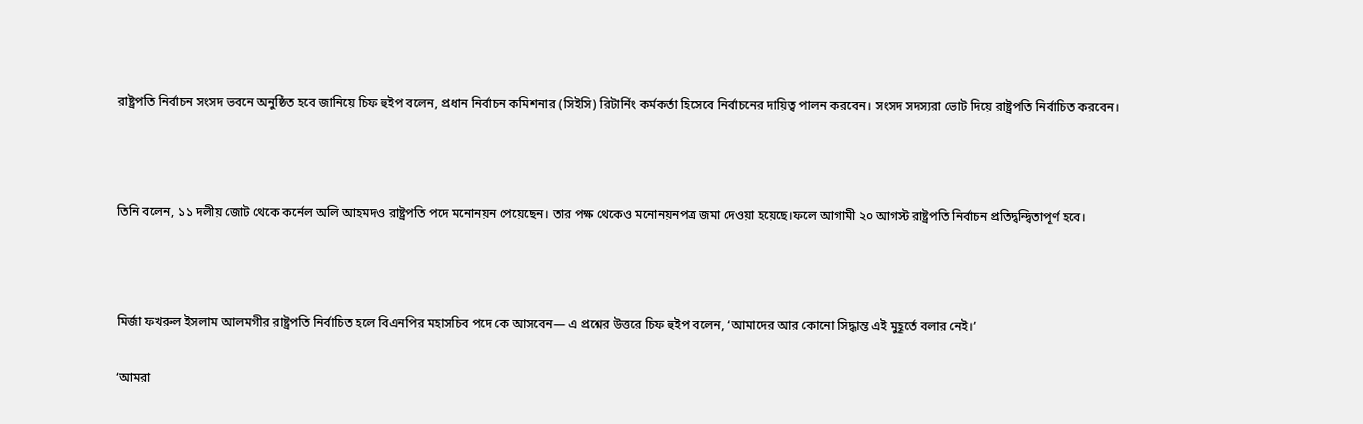রাষ্ট্রপতি নির্বাচন সংসদ ভবনে অনুষ্ঠিত হবে জানিয়ে চিফ হুইপ বলেন, প্রধান নির্বাচন কমিশনার (সিইসি) রিটার্নিং কর্মকর্তা হিসেবে নির্বাচনের দায়িত্ব পালন করবেন। সংসদ সদস্যরা ভোট দিয়ে রাষ্ট্রপতি নির্বাচিত করবেন।



তিনি বলেন, ১১ দলীয় জোট থেকে কর্নেল অলি আহমদও রাষ্ট্রপতি পদে মনোনয়ন পেয়েছেন। তার পক্ষ থেকেও মনোনয়নপত্র জমা দেওয়া হয়েছে।ফলে আগামী ২০ আগস্ট রাষ্ট্রপতি নির্বাচন প্রতিদ্বন্দ্বিতাপূর্ণ হবে।



মির্জা ফখরুল ইসলাম আলমগীর রাষ্ট্রপতি নির্বাচিত হলে বিএনপির মহাসচিব পদে কে আসবেন— এ প্রশ্নের উত্তরে চিফ হুইপ বলেন, ‘আমাদের আর কোনো সিদ্ধান্ত এই মুহূর্তে বলার নেই।’

‘আমরা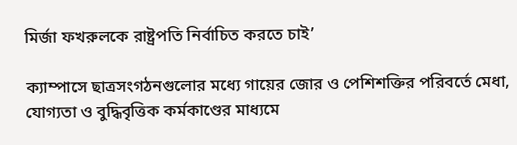মির্জা ফখরুলকে রাষ্ট্রপতি নির্বাচিত করতে চাই’

ক্যাম্পাসে ছাত্রসংগঠনগুলোর মধ্যে গায়ের জোর ও পেশিশক্তির পরিবর্তে মেধা, যোগ্যতা ও বুদ্ধিবৃত্তিক কর্মকাণ্ডের মাধ্যমে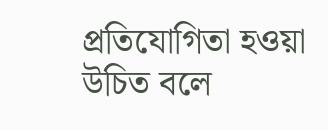প্রতিযোগিতা হওয়া উচিত বলে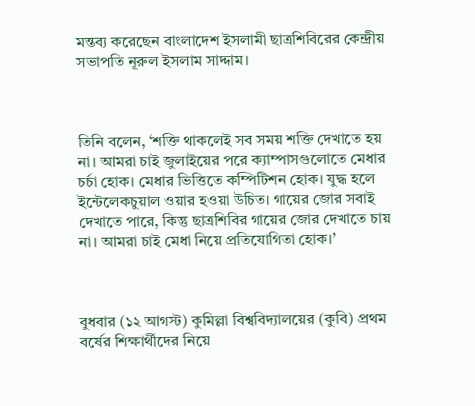মন্তব্য করেছেন বাংলাদেশ ইসলামী ছাত্রশিবিরের কেন্দ্রীয় সভাপতি নূরুল ইসলাম সাদ্দাম।



তিনি বলেন, ‘শক্তি থাকলেই সব সময় শক্তি দেখাতে হয় না। আমরা চাই জুলাইয়ের পরে ক্যাম্পাসগুলোতে মেধার চর্চা হোক। মেধার ভিত্তিতে কম্পিটিশন হোক। যুদ্ধ হলে ইন্টেলেকচুয়াল ওয়ার হওয়া উচিত। গায়ের জোর সবাই দেখাতে পারে, কিন্তু ছাত্রশিবির গায়ের জোর দেখাতে চায় না। আমরা চাই মেধা নিয়ে প্রতিযোগিতা হোক।’



বুধবার (১২ আগস্ট) কুমিল্লা বিশ্ববিদ্যালয়ের (কুবি) প্রথম বর্ষের শিক্ষার্থীদের নিয়ে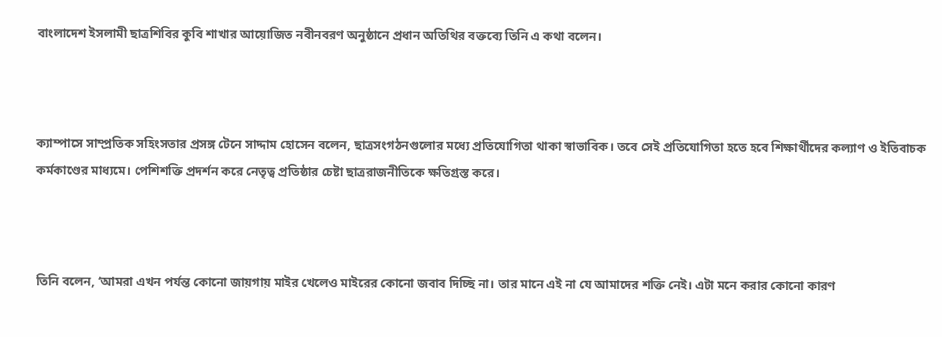বাংলাদেশ ইসলামী ছাত্রশিবির কুবি শাখার আয়োজিত নবীনবরণ অনুষ্ঠানে প্রধান অতিথির বক্তব্যে তিনি এ কথা বলেন।



ক্যাম্পাসে সাম্প্রতিক সহিংসতার প্রসঙ্গ টেনে সাদ্দাম হোসেন বলেন, ছাত্রসংগঠনগুলোর মধ্যে প্রতিযোগিতা থাকা স্বাভাবিক। তবে সেই প্রতিযোগিতা হতে হবে শিক্ষার্থীদের কল্যাণ ও ইতিবাচক কর্মকাণ্ডের মাধ্যমে। পেশিশক্তি প্রদর্শন করে নেতৃত্ব প্রতিষ্ঠার চেষ্টা ছাত্ররাজনীতিকে ক্ষতিগ্রস্ত করে।



তিনি বলেন, ‘আমরা এখন পর্যন্ত কোনো জায়গায় মাইর খেলেও মাইরের কোনো জবাব দিচ্ছি না। তার মানে এই না যে আমাদের শক্তি নেই। এটা মনে করার কোনো কারণ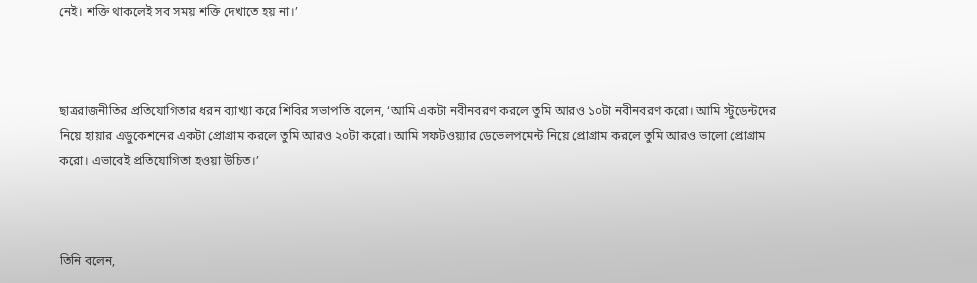নেই। শক্তি থাকলেই সব সময় শক্তি দেখাতে হয় না।’



ছাত্ররাজনীতির প্রতিযোগিতার ধরন ব্যাখ্যা করে শিবির সভাপতি বলেন, ‘আমি একটা নবীনবরণ করলে তুমি আরও ১০টা নবীনবরণ করো। আমি স্টুডেন্টদের নিয়ে হায়ার এডুকেশনের একটা প্রোগ্রাম করলে তুমি আরও ২০টা করো। আমি সফটওয়্যার ডেভেলপমেন্ট নিয়ে প্রোগ্রাম করলে তুমি আরও ভালো প্রোগ্রাম করো। এভাবেই প্রতিযোগিতা হওয়া উচিত।’



তিনি বলেন,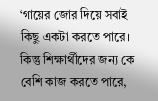‘গায়ের জোর দিয়ে সবাই কিছু একটা করতে পারে। কিন্তু শিক্ষার্থীদের জন্য কে বেশি কাজ করতে পারে,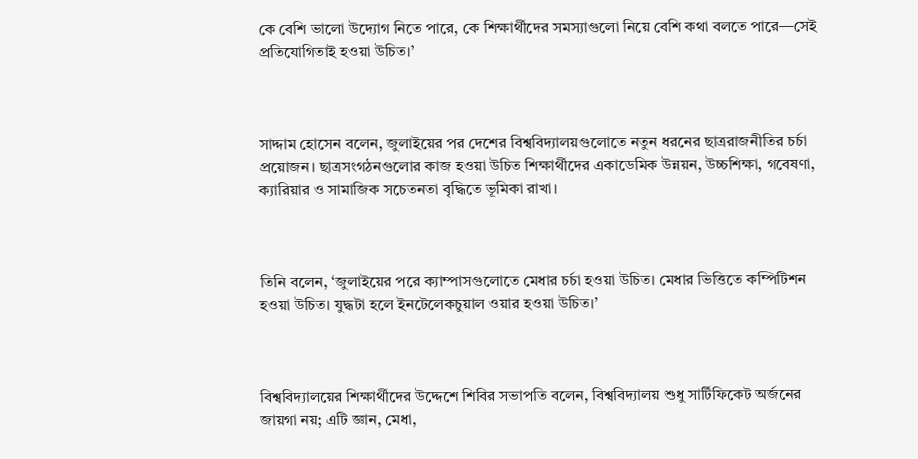কে বেশি ভালো উদ্যোগ নিতে পারে, কে শিক্ষার্থীদের সমস্যাগুলো নিয়ে বেশি কথা বলতে পারে—সেই প্রতিযোগিতাই হওয়া উচিত।’



সাদ্দাম হোসেন বলেন, জুলাইয়ের পর দেশের বিশ্ববিদ্যালয়গুলোতে নতুন ধরনের ছাত্ররাজনীতির চর্চা প্রয়োজন। ছাত্রসংগঠনগুলোর কাজ হওয়া উচিত শিক্ষার্থীদের একাডেমিক উন্নয়ন, উচ্চশিক্ষা, গবেষণা, ক্যারিয়ার ও সামাজিক সচেতনতা বৃদ্ধিতে ভূমিকা রাখা।



তিনি বলেন, ‘জুলাইয়ের পরে ক্যাম্পাসগুলোতে মেধার চর্চা হওয়া উচিত। মেধার ভিত্তিতে কম্পিটিশন হওয়া উচিত। যুদ্ধটা হলে ইনটেলেকচুয়াল ওয়ার হওয়া উচিত।’



বিশ্ববিদ্যালয়ের শিক্ষার্থীদের উদ্দেশে শিবির সভাপতি বলেন, বিশ্ববিদ্যালয় শুধু সার্টিফিকেট অর্জনের জায়গা নয়; এটি জ্ঞান, মেধা,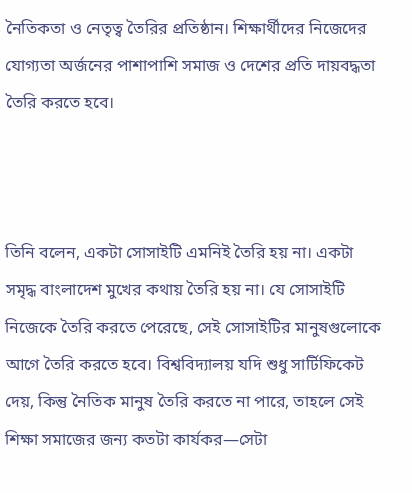নৈতিকতা ও নেতৃত্ব তৈরির প্রতিষ্ঠান। শিক্ষার্থীদের নিজেদের যোগ্যতা অর্জনের পাশাপাশি সমাজ ও দেশের প্রতি দায়বদ্ধতা তৈরি করতে হবে।



তিনি বলেন, একটা সোসাইটি এমনিই তৈরি হয় না। একটা সমৃদ্ধ বাংলাদেশ মুখের কথায় তৈরি হয় না। যে সোসাইটি নিজেকে তৈরি করতে পেরেছে, সেই সোসাইটির মানুষগুলোকে আগে তৈরি করতে হবে। বিশ্ববিদ্যালয় যদি শুধু সার্টিফিকেট দেয়, কিন্তু নৈতিক মানুষ তৈরি করতে না পারে, তাহলে সেই শিক্ষা সমাজের জন্য কতটা কার্যকর—সেটা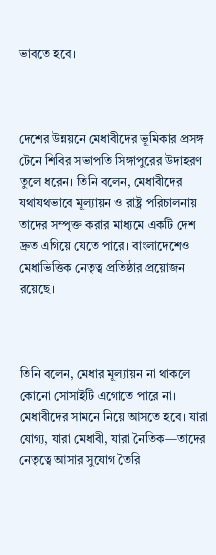ভাবতে হবে।



দেশের উন্নয়নে মেধাবীদের ভূমিকার প্রসঙ্গ টেনে শিবির সভাপতি সিঙ্গাপুরের উদাহরণ তুলে ধরেন। তিনি বলেন, মেধাবীদের যথাযথভাবে মূল্যায়ন ও রাষ্ট্র পরিচালনায় তাদের সম্পৃক্ত করার মাধ্যমে একটি দেশ দ্রুত এগিয়ে যেতে পারে। বাংলাদেশেও মেধাভিত্তিক নেতৃত্ব প্রতিষ্ঠার প্রয়োজন রয়েছে।



তিনি বলেন, মেধার মূল্যায়ন না থাকলে কোনো সোসাইটি এগোতে পারে না। মেধাবীদের সামনে নিয়ে আসতে হবে। যারা যোগ্য, যারা মেধাবী, যারা নৈতিক—তাদের নেতৃত্বে আসার সুযোগ তৈরি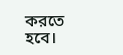করতে হবে।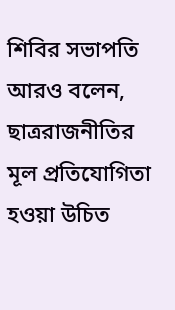শিবির সভাপতি আরও বলেন, ছাত্ররাজনীতির মূল প্রতিযোগিতা হওয়া উচিত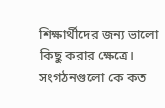শিক্ষার্থীদের জন্য ভালো কিছু করার ক্ষেত্রে। সংগঠনগুলো কে কত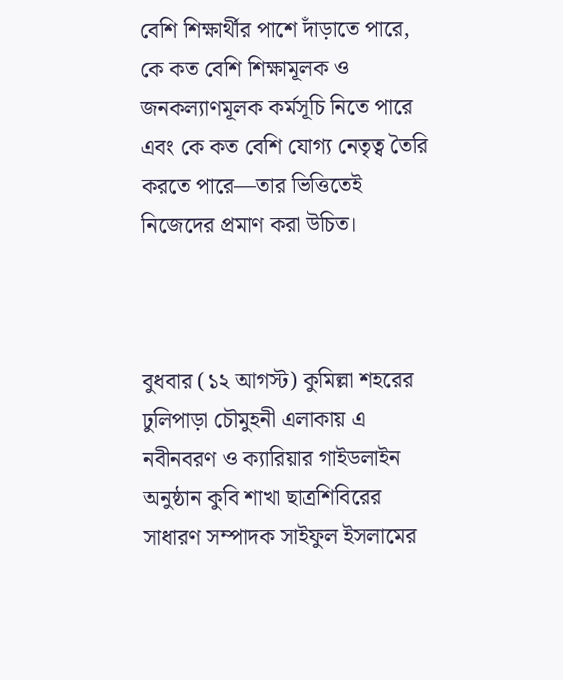বেশি শিক্ষার্থীর পাশে দাঁড়াতে পারে, কে কত বেশি শিক্ষামূলক ও জনকল্যাণমূলক কর্মসূচি নিতে পারে এবং কে কত বেশি যোগ্য নেতৃত্ব তৈরি করতে পারে—তার ভিত্তিতেই নিজেদের প্রমাণ করা উচিত।



বুধবার (১২ আগস্ট) কুমিল্লা শহরের ঢুলিপাড়া চৌমুহনী এলাকায় এ নবীনবরণ ও ক্যারিয়ার গাইডলাইন অনুষ্ঠান কুবি শাখা ছাত্রশিবিরের সাধারণ সম্পাদক সাইফুল ইসলামের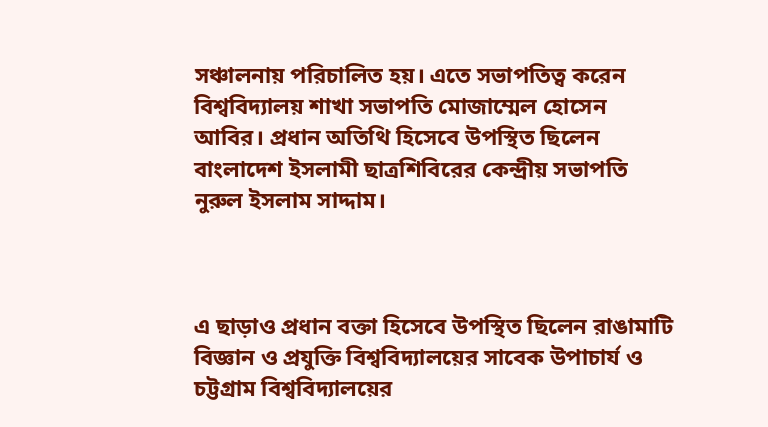সঞ্চালনায় পরিচালিত হয়। এতে সভাপতিত্ব করেন বিশ্ববিদ্যালয় শাখা সভাপতি মোজাম্মেল হোসেন আবির। প্রধান অতিথি হিসেবে উপস্থিত ছিলেন বাংলাদেশ ইসলামী ছাত্রশিবিরের কেন্দ্রীয় সভাপতি নুরুল ইসলাম সাদ্দাম।



এ ছাড়াও প্রধান বক্তা হিসেবে উপস্থিত ছিলেন রাঙামাটি বিজ্ঞান ও প্রযুক্তি বিশ্ববিদ্যালয়ের সাবেক উপাচার্য ও চট্টগ্রাম বিশ্ববিদ্যালয়ের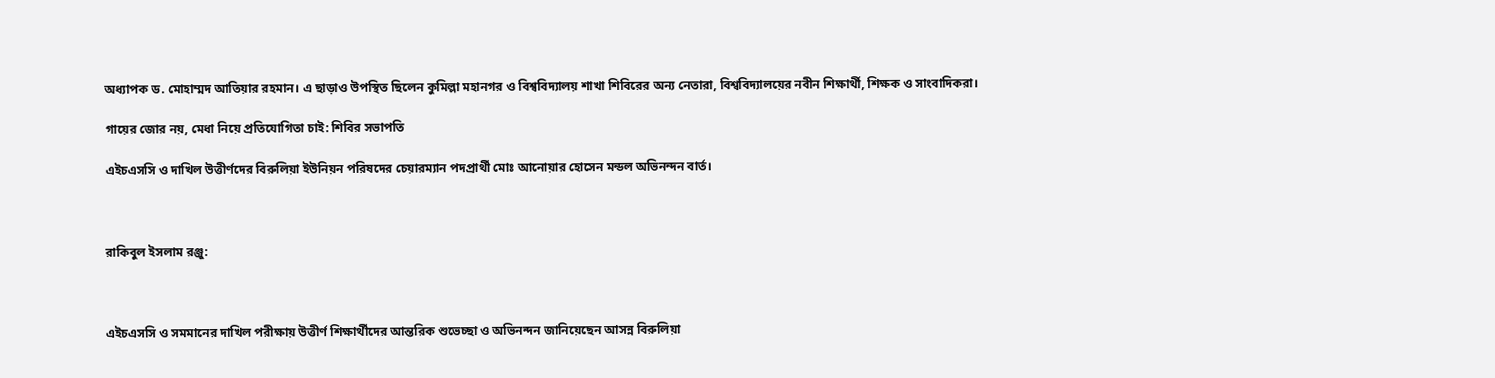অধ্যাপক ড. মোহাম্মদ আতিয়ার রহমান। এ ছাড়াও উপস্থিত ছিলেন কুমিল্লা মহানগর ও বিশ্ববিদ্যালয় শাখা শিবিরের অন্য নেতারা, বিশ্ববিদ্যালয়ের নবীন শিক্ষার্থী, শিক্ষক ও সাংবাদিকরা।

গায়ের জোর নয়, মেধা নিয়ে প্রতিযোগিতা চাই: শিবির সভাপতি

এইচএসসি ও দাখিল উত্তীর্ণদের বিরুলিয়া ইউনিয়ন পরিষদের চেয়ারম্যান পদপ্রার্থী মোঃ আনোয়ার হোসেন মন্ডল অভিনন্দন বার্ত।



রাকিবুল ইসলাম রঞ্জু:



এইচএসসি ও সমমানের দাখিল পরীক্ষায় উত্তীর্ণ শিক্ষার্থীদের আন্তরিক শুভেচ্ছা ও অভিনন্দন জানিয়েছেন আসন্ন বিরুলিয়া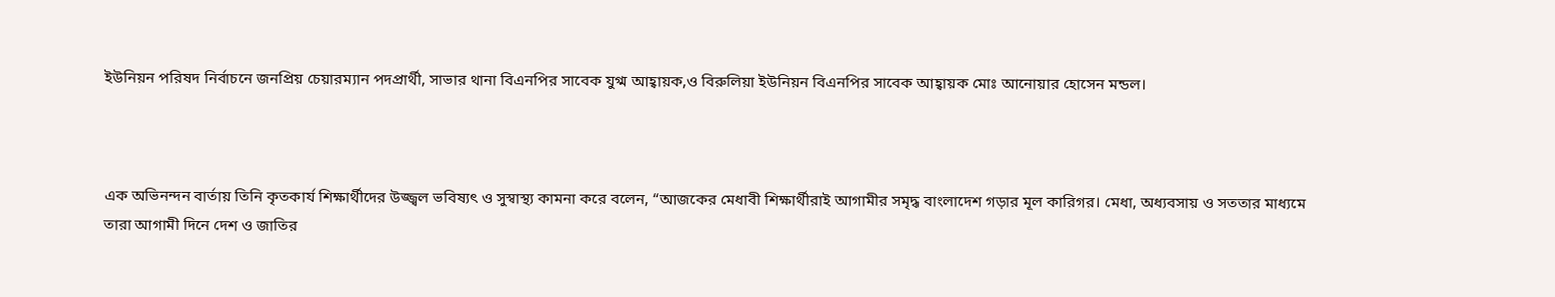ইউনিয়ন পরিষদ নির্বাচনে জনপ্রিয় চেয়ারম্যান পদপ্রার্থী, সাভার থানা বিএনপির সাবেক যুগ্ম আহ্বায়ক,ও বিরুলিয়া ইউনিয়ন বিএনপির সাবেক আহ্বায়ক মোঃ আনোয়ার হোসেন মন্ডল।



এক অভিনন্দন বার্তায় তিনি কৃতকার্য শিক্ষার্থীদের উজ্জ্বল ভবিষ্যৎ ও সুস্বাস্থ্য কামনা করে বলেন, “আজকের মেধাবী শিক্ষার্থীরাই আগামীর সমৃদ্ধ বাংলাদেশ গড়ার মূল কারিগর। মেধা, অধ্যবসায় ও সততার মাধ্যমে তারা আগামী দিনে দেশ ও জাতির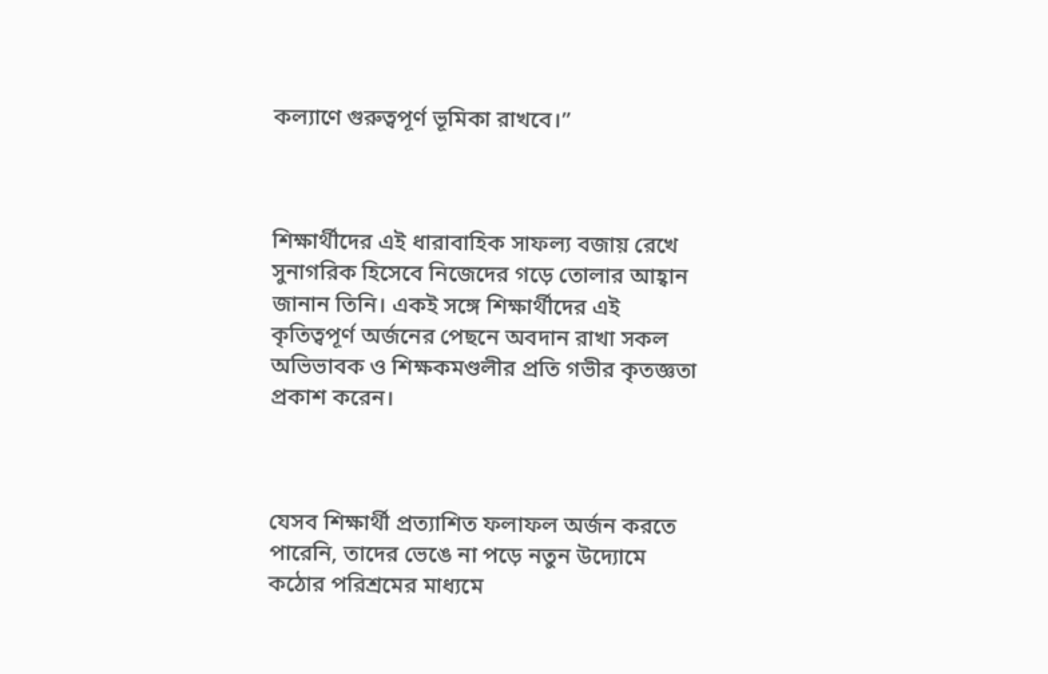কল্যাণে গুরুত্বপূর্ণ ভূমিকা রাখবে।”



শিক্ষার্থীদের এই ধারাবাহিক সাফল্য বজায় রেখে সুনাগরিক হিসেবে নিজেদের গড়ে তোলার আহ্বান জানান তিনি। একই সঙ্গে শিক্ষার্থীদের এই কৃতিত্বপূর্ণ অর্জনের পেছনে অবদান রাখা সকল অভিভাবক ও শিক্ষকমণ্ডলীর প্রতি গভীর কৃতজ্ঞতা প্রকাশ করেন।



যেসব শিক্ষার্থী প্রত্যাশিত ফলাফল অর্জন করতে পারেনি, তাদের ভেঙে না পড়ে নতুন উদ্যোমে কঠোর পরিশ্রমের মাধ্যমে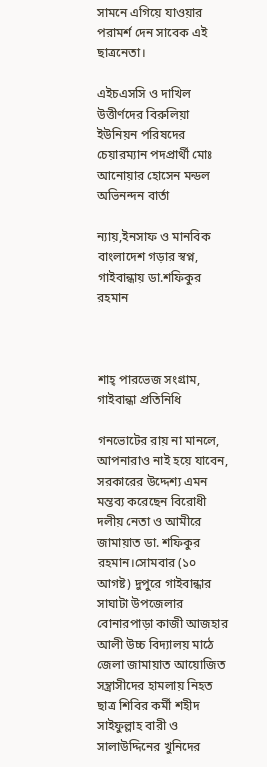সামনে এগিয়ে যাওয়ার পরামর্শ দেন সাবেক এই ছাত্রনেতা।

এইচএসসি ও দাখিল উত্তীর্ণদের বিরুলিয়া ইউনিয়ন পরিষদের চেয়ারম্যান পদপ্রার্থী মোঃ আনোয়ার হোসেন মন্ডল অভিনন্দন বার্তা

ন্যায়,ইনসাফ ও মানবিক বাংলাদেশ গড়ার স্বপ্ন, গাইবান্ধায় ডা.শফিকুর রহমান



শাহ্ পারভেজ সংগ্রাম, গাইবান্ধা প্রতিনিধি

গনভোটের রায় না মানলে, আপনারাও নাই হয়ে যাবেন, সরকারের উদ্দেশ্য এমন মন্তব্য করেছেন বিরোধী দলীয় নেতা ও আমীরে জামায়াত ডা. শফিকুর রহমান।সোমবার (১০ আগষ্ট) দুপুরে গাইবান্ধার সাঘাটা উপজেলার বোনারপাড়া কাজী আজহার আলী উচ্চ বিদ্যালয় মাঠে জেলা জামায়াত আয়োজিত সন্ত্রাসীদের হামলায় নিহত ছাত্র শিবির কর্মী শহীদ সাইফুল্লাহ বারী ও সালাউদ্দিনের খুনিদের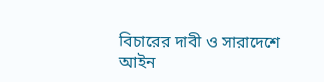বিচারের দাবী ও সারাদেশে আইন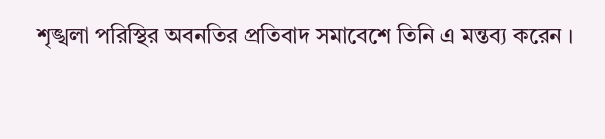শৃঙ্খলা পরিস্থির অবনতির প্রতিবাদ সমাবেশে তিনি এ মন্তব্য করেন ।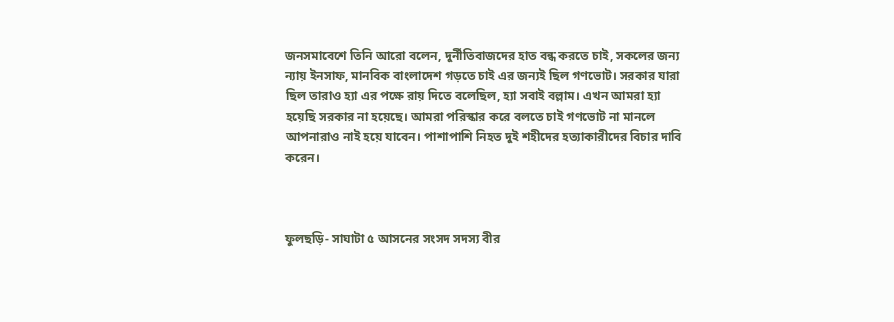জনসমাবেশে তিনি আরো বলেন, দুর্নীতিবাজদের হাত বন্ধ করতে চাই, সকলের জন্য ন্যায় ইনসাফ, মানবিক বাংলাদেশ গড়তে চাই এর জন্যই ছিল গণভোট। সরকার যারা ছিল তারাও হ্যা এর পক্ষে রায় দিতে বলেছিল, হ্যা সবাই বল্লাম। এখন আমরা হ্যা হয়েছি সরকার না হয়েছে। আমরা পরিস্কার করে বলতে চাই গণভোট না মানলে আপনারাও নাই হয়ে যাবেন। পাশাপাশি নিহত দুই শহীদের হত্যাকারীদের বিচার দাবি করেন।



ফুলছড়ি- সাঘাটা ৫ আসনের সংসদ সদস্য বীর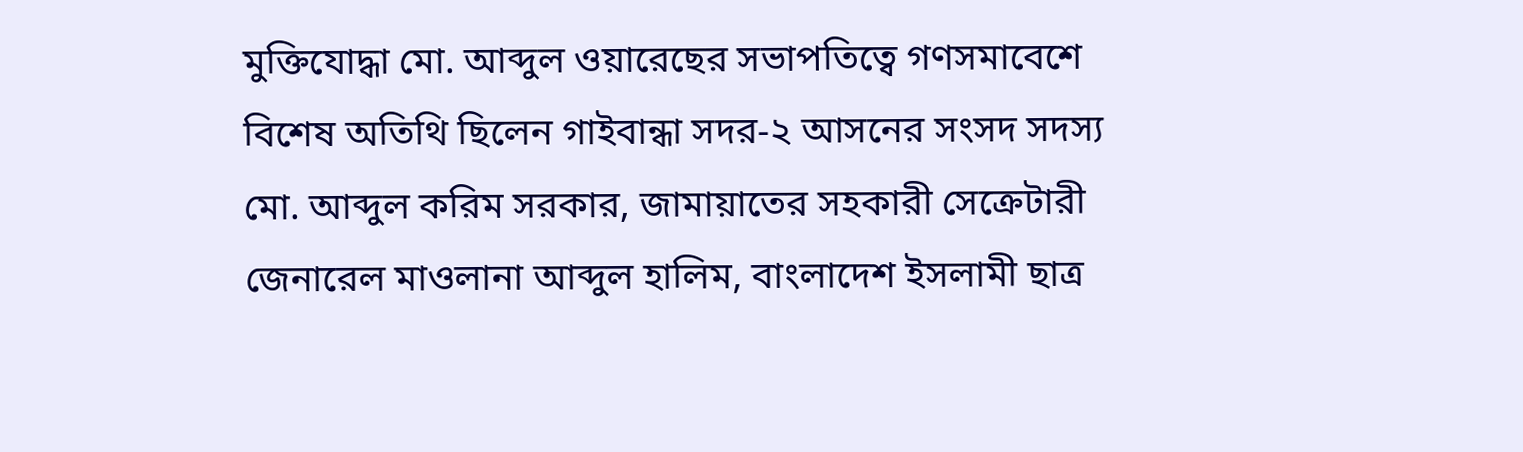মুক্তিযোদ্ধা মো. আব্দুল ওয়ারেছের সভাপতিত্বে গণসমাবেশে বিশেষ অতিথি ছিলেন গাইবান্ধা সদর-২ আসনের সংসদ সদস্য মো. আব্দুল করিম সরকার, জামায়াতের সহকারী সেক্রেটারী জেনারেল মাওলানা আব্দুল হালিম, বাংলাদেশ ইসলামী ছাত্র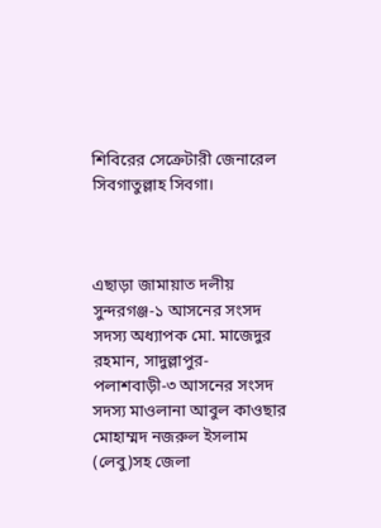শিবিরের সেক্রেটারী জেনারেল সিবগাতুল্লাহ সিবগা।



এছাড়া জামায়াত দলীয় সুন্দরগঞ্জ-১ আসনের সংসদ সদস্য অধ্যাপক মো. মাজেদুর রহমান, সাদুল্লাপুর- পলাশবাড়ী-৩ আসনের সংসদ সদস্য মাওলানা আবুল কাওছার মোহাম্মদ নজরুল ইসলাম (লেবু)সহ জেলা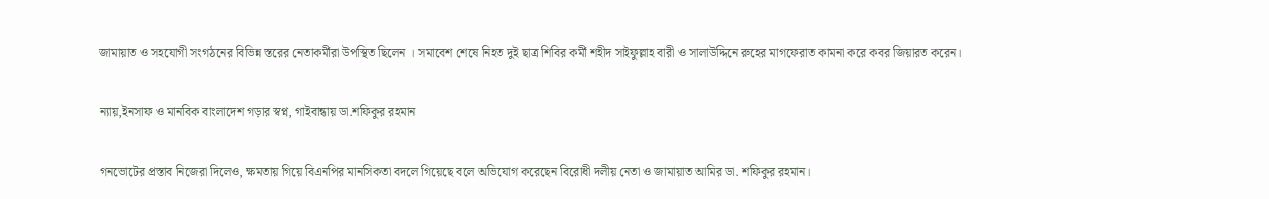জামায়াত ও সহযোগী সংগঠনের বিভিন্ন স্তরের নেতাকর্মীরা উপস্থিত ছিলেন । সমাবেশ শেষে নিহত দুই ছাত্র শিবির কর্মী শহীদ সাইফুল্লাহ বারী ও সালাউদ্দিনে রুহের মাগফেরাত কামনা করে কবর জিয়ারত করেন।

ন্যায়,ইনসাফ ও মানবিক বাংলাদেশ গড়ার স্বপ্ন, গাইবান্ধায় ডা.শফিকুর রহমান

গনভোটের প্রস্তাব নিজেরা দিলেও, ক্ষমতায় গিয়ে বিএনপির মানসিকতা বদলে গিয়েছে বলে অভিযোগ করেছেন বিরোধী দলীয় নেতা ও জামায়াত আমির ডা. শফিকুর রহমান।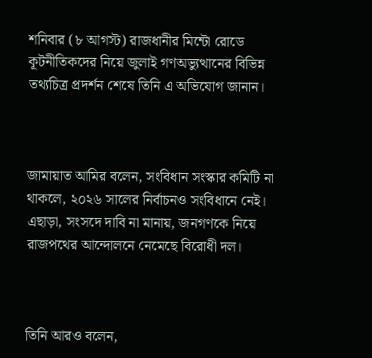শনিবার (৮ আগস্ট) রাজধানীর মিন্টো রোডে কূটনীতিকদের নিয়ে জুলাই গণঅভ্যুত্থানের বিভিন্ন তথ্যচিত্র প্রদর্শন শেষে তিনি এ অভিযোগ জানান।



জামায়াত আমির বলেন, সংবিধান সংস্কার কমিটি না থাকলে, ২০২৬ সালের নির্বাচনও সংবিধানে নেই। এছাড়া, সংসদে দাবি না মানায়, জনগণকে নিয়ে রাজপথের আন্দোলনে নেমেছে বিরোধী দল।



তিনি আরও বলেন,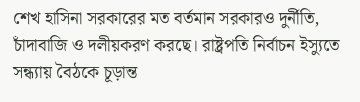শেখ হাসিনা সরকারের মত বর্তমান সরকারও দুর্নীতি, চাঁদাবাজি ও দলীয়করণ করছে। রাষ্ট্রপতি নির্বাচন ইস্যুতে সন্ধ্যায় বৈঠকে চূড়ান্ত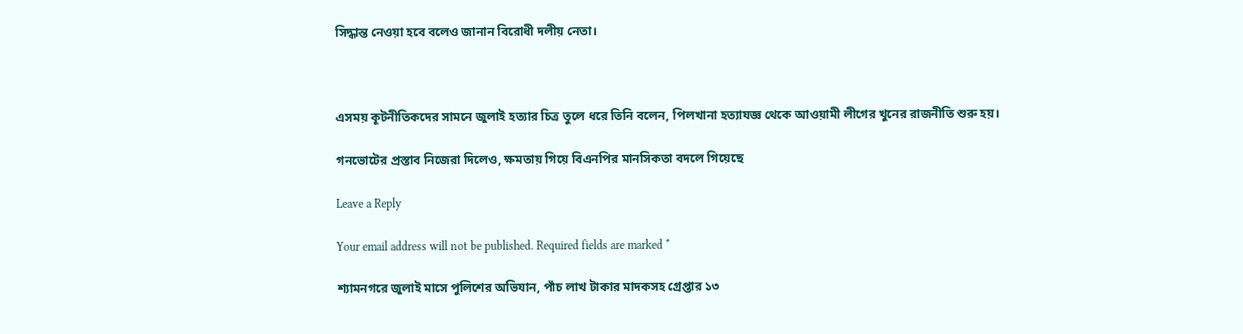সিদ্ধান্ত নেওয়া হবে বলেও জানান বিরোধী দলীয় নেতা।



এসময় কূটনীতিকদের সামনে জুলাই হত্যার চিত্র তুলে ধরে তিনি বলেন, পিলখানা হত্যাযজ্ঞ থেকে আওয়ামী লীগের খুনের রাজনীতি শুরু হয়।

গনভোটের প্রস্তাব নিজেরা দিলেও, ক্ষমতায় গিয়ে বিএনপির মানসিকতা বদলে গিয়েছে

Leave a Reply

Your email address will not be published. Required fields are marked *

শ্যামনগরে জুলাই মাসে পুলিশের অভিযান, পাঁচ লাখ টাকার মাদকসহ গ্রেপ্তার ১৩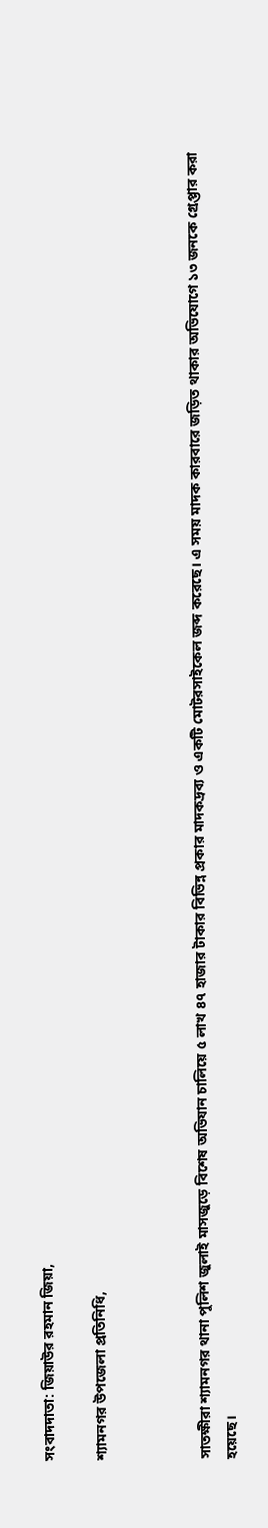সংবাদদাতা: জিয়াউর রহমান জিয়া,

শ্যামনগর উপজেলা প্রতিনিধি,



সাতক্ষীরা শ্যামনগর থানা পুলিশ জুলাই মাসজুড়ে বিশেষ অভিযান চালিয়ে ৫ লাখ ৪৭ হাজার টাকার বিভিন্ন প্রকার মাদকদ্রব্য ও একটি মোটরসাইকেল জব্দ করেছে। এ সময় মাদক কারবারে জড়িত থাকার অভিযোগে ১৩ জনকে গ্রেপ্তার করা হয়েছে।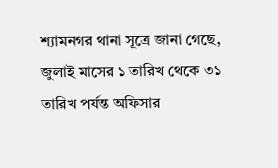শ্যামনগর থানা সূত্রে জানা গেছে, জুলাই মাসের ১ তারিখ থেকে ৩১ তারিখ পর্যন্ত অফিসার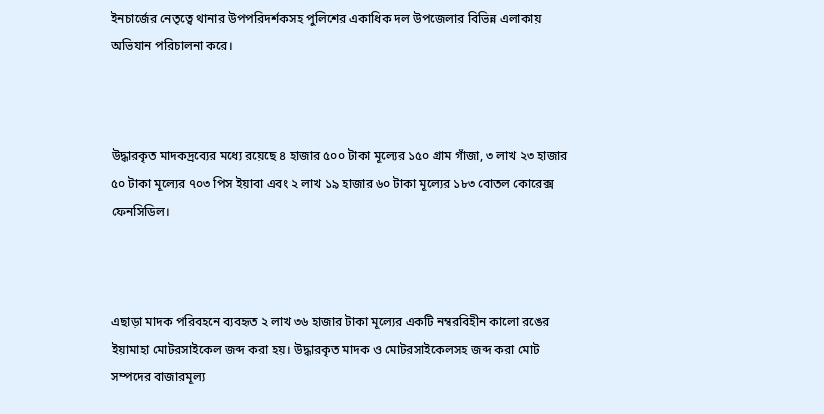ইনচার্জের নেতৃত্বে থানার উপপরিদর্শকসহ পুলিশের একাধিক দল উপজেলার বিভিন্ন এলাকায় অভিযান পরিচালনা করে।



উদ্ধারকৃত মাদকদ্রব্যের মধ্যে রয়েছে ৪ হাজার ৫০০ টাকা মূল্যের ১৫০ গ্রাম গাঁজা, ৩ লাখ ২৩ হাজার ৫০ টাকা মূল্যের ৭০৩ পিস ইয়াবা এবং ২ লাখ ১৯ হাজার ৬০ টাকা মূল্যের ১৮৩ বোতল কোরেক্স ফেনসিডিল।



এছাড়া মাদক পরিবহনে ব্যবহৃত ২ লাখ ৩৬ হাজার টাকা মূল্যের একটি নম্বরবিহীন কালো রঙের ইয়ামাহা মোটরসাইকেল জব্দ করা হয়। উদ্ধারকৃত মাদক ও মোটরসাইকেলসহ জব্দ করা মোট সম্পদের বাজারমূল্য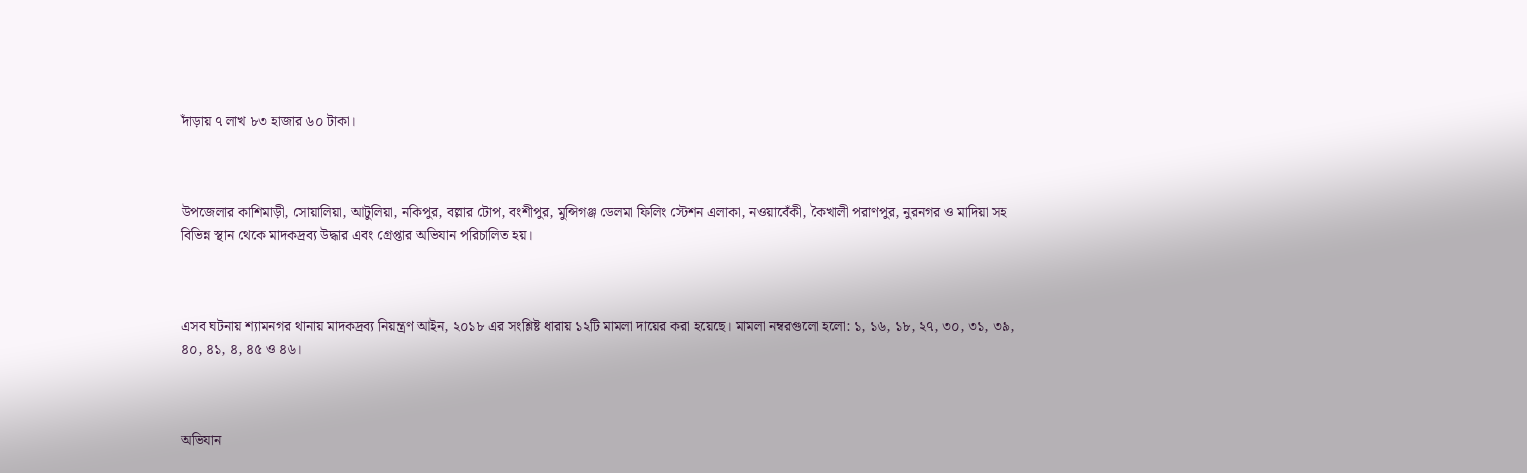দাঁড়ায় ৭ লাখ ৮৩ হাজার ৬০ টাকা।



উপজেলার কাশিমাড়ী, সোয়ালিয়া, আটুলিয়া, নকিপুর, বল্লার টোপ, বংশীপুর, মুন্সিগঞ্জ ডেলমা ফিলিং স্টেশন এলাকা, নওয়াবেঁকী, কৈখালী পরাণপুর, নুরনগর ও মাদিয়া সহ বিভিন্ন স্থান থেকে মাদকদ্রব্য উদ্ধার এবং গ্রেপ্তার অভিযান পরিচালিত হয়।



এসব ঘটনায় শ্যামনগর থানায় মাদকদ্রব্য নিয়ন্ত্রণ আইন, ২০১৮ এর সংশ্লিষ্ট ধারায় ১২টি মামলা দায়ের করা হয়েছে। মামলা নম্বরগুলো হলো: ১, ১৬, ১৮, ২৭, ৩০, ৩১, ৩৯, ৪০, ৪১, ৪, ৪৫ ও ৪৬।



অভিযান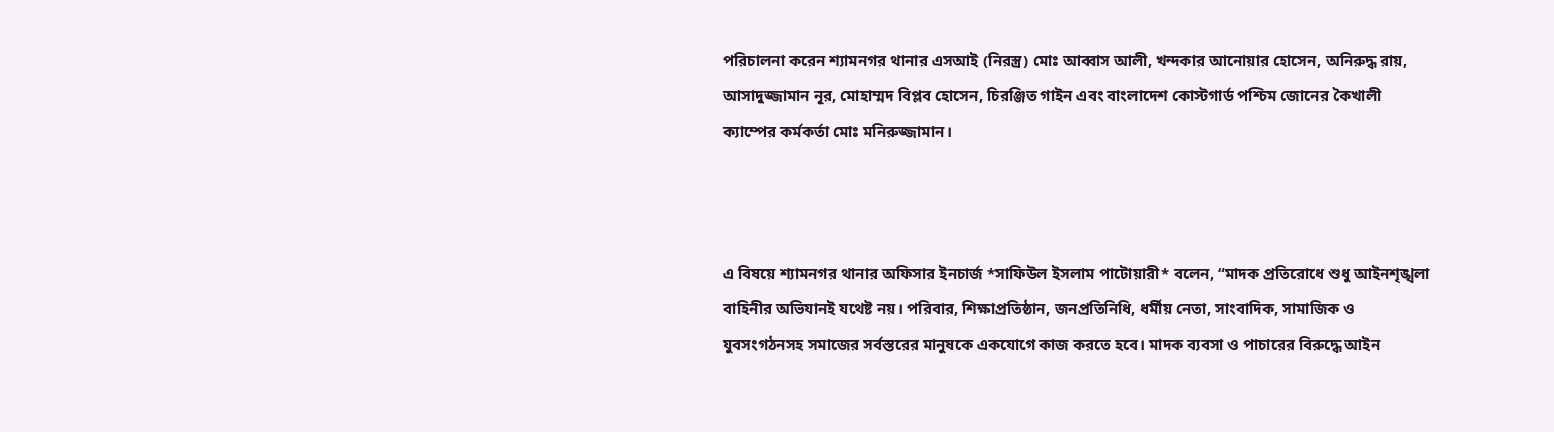পরিচালনা করেন শ্যামনগর থানার এসআই (নিরস্ত্র) মোঃ আব্বাস আলী, খন্দকার আনোয়ার হোসেন, অনিরুদ্ধ রায়, আসাদুজ্জামান নূর, মোহাম্মদ বিপ্লব হোসেন, চিরঞ্জিত গাইন এবং বাংলাদেশ কোস্টগার্ড পশ্চিম জোনের কৈখালী ক্যাম্পের কর্মকর্তা মোঃ মনিরুজ্জামান।



এ বিষয়ে শ্যামনগর থানার অফিসার ইনচার্জ *সাফিউল ইসলাম পাটোয়ারী* বলেন, “মাদক প্রতিরোধে শুধু আইনশৃঙ্খলা বাহিনীর অভিযানই যথেষ্ট নয়। পরিবার, শিক্ষাপ্রতিষ্ঠান, জনপ্রতিনিধি, ধর্মীয় নেতা, সাংবাদিক, সামাজিক ও যুবসংগঠনসহ সমাজের সর্বস্তরের মানুষকে একযোগে কাজ করতে হবে। মাদক ব্যবসা ও পাচারের বিরুদ্ধে আইন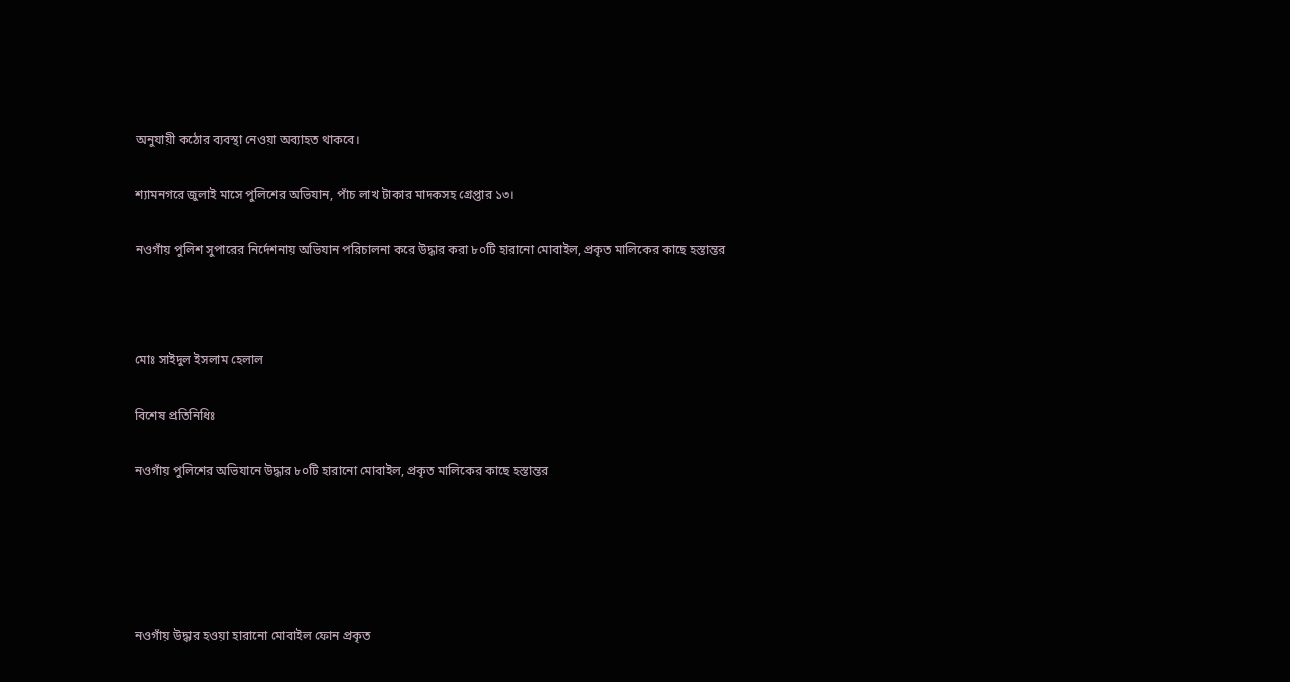অনুযায়ী কঠোর ব্যবস্থা নেওয়া অব্যাহত থাকবে।

শ্যামনগরে জুলাই মাসে পুলিশের অভিযান, পাঁচ লাখ টাকার মাদকসহ গ্রেপ্তার ১৩।

নওগাঁয় পুলিশ সুপারের নির্দেশনায় অভিযান পরিচালনা করে উদ্ধার করা ৮০টি হারানো মোবাইল, প্রকৃত মালিকের কাছে হস্তান্তর



মোঃ সাইদুল ইসলাম হেলাল

বিশেষ প্রতিনিধিঃ

নওগাঁয় পুলিশের অভিযানে উদ্ধার ৮০টি হারানো মোবাইল, প্রকৃত মালিকের কাছে হস্তান্তর





নওগাঁয় উদ্ধার হওয়া হারানো মোবাইল ফোন প্রকৃত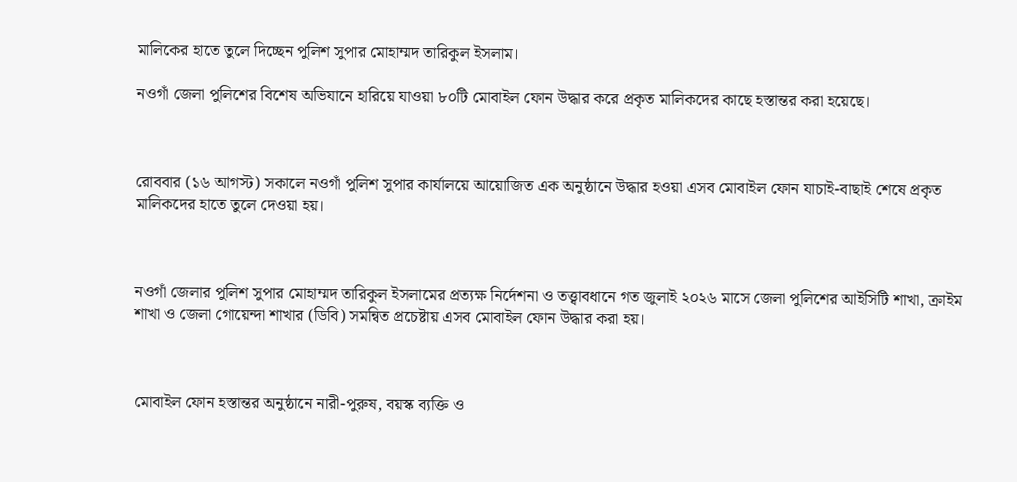মালিকের হাতে তুলে দিচ্ছেন পুলিশ সুপার মোহাম্মদ তারিকুল ইসলাম।

নওগাঁ জেলা পুলিশের বিশেষ অভিযানে হারিয়ে যাওয়া ৮০টি মোবাইল ফোন উদ্ধার করে প্রকৃত মালিকদের কাছে হস্তান্তর করা হয়েছে।



রোববার (১৬ আগস্ট) সকালে নওগাঁ পুলিশ সুপার কার্যালয়ে আয়োজিত এক অনুষ্ঠানে উদ্ধার হওয়া এসব মোবাইল ফোন যাচাই-বাছাই শেষে প্রকৃত মালিকদের হাতে তুলে দেওয়া হয়।



নওগাঁ জেলার পুলিশ সুপার মোহাম্মদ তারিকুল ইসলামের প্রত্যক্ষ নির্দেশনা ও তত্ত্বাবধানে গত জুলাই ২০২৬ মাসে জেলা পুলিশের আইসিটি শাখা, ক্রাইম শাখা ও জেলা গোয়েন্দা শাখার (ডিবি) সমন্বিত প্রচেষ্টায় এসব মোবাইল ফোন উদ্ধার করা হয়।



মোবাইল ফোন হস্তান্তর অনুষ্ঠানে নারী-পুরুষ, বয়স্ক ব্যক্তি ও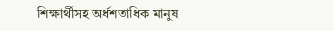শিক্ষার্থীসহ অর্ধশতাধিক মানুষ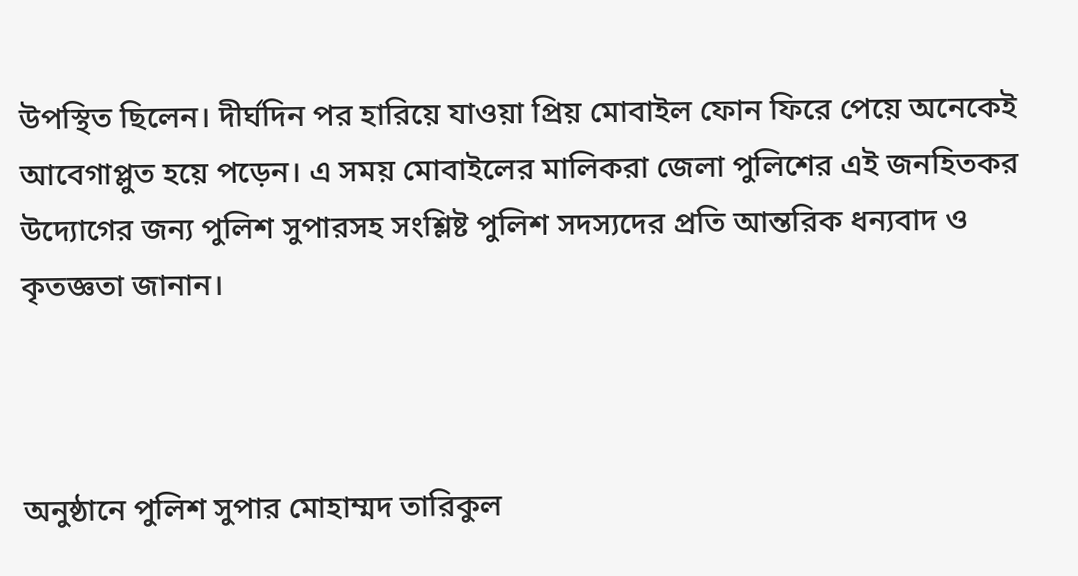উপস্থিত ছিলেন। দীর্ঘদিন পর হারিয়ে যাওয়া প্রিয় মোবাইল ফোন ফিরে পেয়ে অনেকেই আবেগাপ্লুত হয়ে পড়েন। এ সময় মোবাইলের মালিকরা জেলা পুলিশের এই জনহিতকর উদ্যোগের জন্য পুলিশ সুপারসহ সংশ্লিষ্ট পুলিশ সদস্যদের প্রতি আন্তরিক ধন্যবাদ ও কৃতজ্ঞতা জানান।



অনুষ্ঠানে পুলিশ সুপার মোহাম্মদ তারিকুল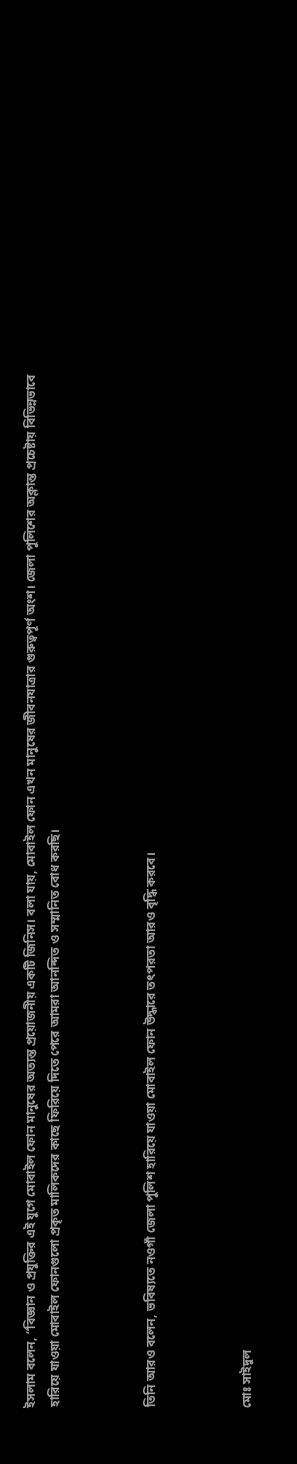ইসলাম বলেন, “বিজ্ঞান ও প্রযুক্তির এই যুগে মোবাইল ফোন মানুষের অত্যন্ত প্রয়োজনীয় একটি জিনিস। বলা যায়, মোবাইল ফোন এখন মানুষের জীবনযাত্রার গুরুত্বপূর্ণ অংশ। জেলা পুলিশের অক্লান্ত প্রচেষ্টায় বিভিন্নভাবে হারিয়ে যাওয়া মোবাইল ফোনগুলো প্রকৃত মালিকদের কাছে ফিরিয়ে দিতে পেরে আমরা আনন্দিত ও সম্মানিত বোধ করছি।



তিনি আরও বলেন, ভবিষ্যতে নওগাঁ জেলা পুলিশ হারিয়ে যাওয়া মোবাইল ফোন উদ্ধারে তৎপরতা আরও বৃদ্ধি করবে।



মোঃ সাইদুল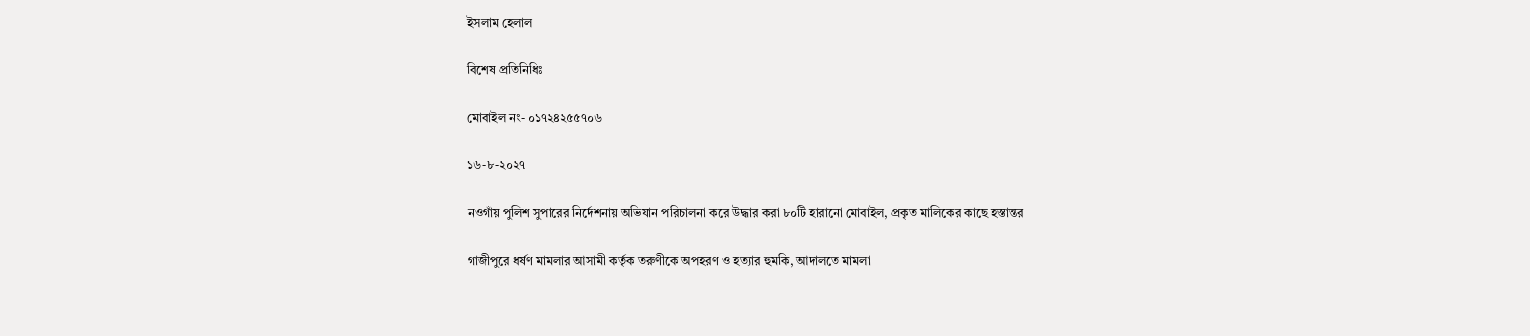ইসলাম হেলাল

বিশেষ প্রতিনিধিঃ

মোবাইল নং- ০১৭২৪২৫৫৭০৬

১৬-৮-২০২৭

নওগাঁয় পুলিশ সুপারের নির্দেশনায় অভিযান পরিচালনা করে উদ্ধার করা ৮০টি হারানো মোবাইল, প্রকৃত মালিকের কাছে হস্তান্তর

গাজীপুরে ধর্ষণ মামলার আসামী কর্তৃক তরুণীকে অপহরণ ও হত্যার হুমকি, আদালতে মামলা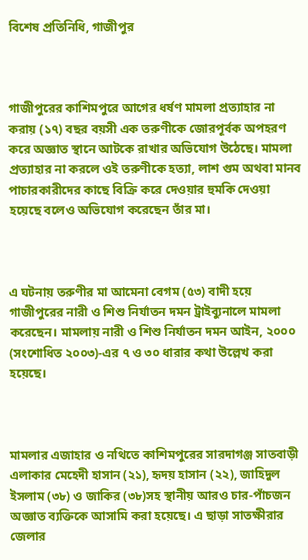বিশেষ প্রতিনিধি, গাজীপুর



গাজীপুরের কাশিমপুরে আগের ধর্ষণ মামলা প্রত্যাহার না করায় (১৭) বছর বয়সী এক তরুণীকে জোরপূর্বক অপহরণ করে অজ্ঞাত স্থানে আটকে রাখার অভিযোগ উঠেছে। মামলা প্রত্যাহার না করলে ওই তরুণীকে হত্যা, লাশ গুম অথবা মানব পাচারকারীদের কাছে বিক্রি করে দেওয়ার হুমকি দেওয়া হয়েছে বলেও অভিযোগ করেছেন তাঁর মা।



এ ঘটনায় তরুণীর মা আমেনা বেগম (৫৩) বাদী হয়ে গাজীপুরের নারী ও শিশু নির্যাতন দমন ট্রাইব্যুনালে মামলা করেছেন। মামলায় নারী ও শিশু নির্যাতন দমন আইন, ২০০০ (সংশোধিত ২০০৩)-এর ৭ ও ৩০ ধারার কথা উল্লেখ করা হয়েছে।



মামলার এজাহার ও নথিতে কাশিমপুরের সারদাগঞ্জ সাতবাড়ী এলাকার মেহেদী হাসান (২১), হৃদয় হাসান (২২), জাহিদুল ইসলাম (৩৮) ও জাকির (৩৮)সহ স্থানীয় আরও চার-পাঁচজন অজ্ঞাত ব্যক্তিকে আসামি করা হয়েছে। এ ছাড়া সাতক্ষীরার জেলার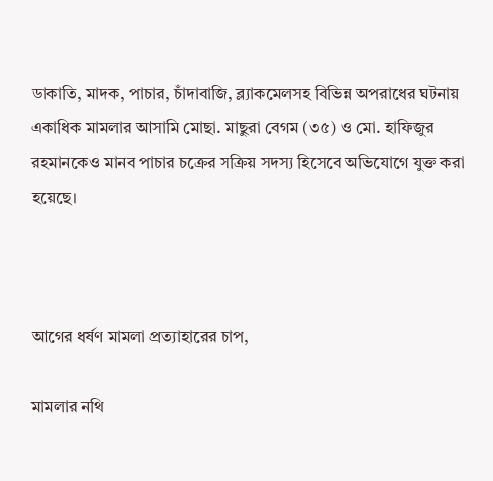ডাকাতি, মাদক, পাচার, চাঁদাবাজি, ব্ল্যাকমেলসহ বিভিন্ন অপরাধের ঘটনায় একাধিক মামলার আসামি মোছা. মাছুরা বেগম (৩৫) ও মো. হাফিজুর রহমানকেও মানব পাচার চক্রের সক্রিয় সদস্য হিসেবে অভিযোগে যুক্ত করা হয়েছে।



আগের ধর্ষণ মামলা প্রত্যাহারের চাপ,

মামলার নথি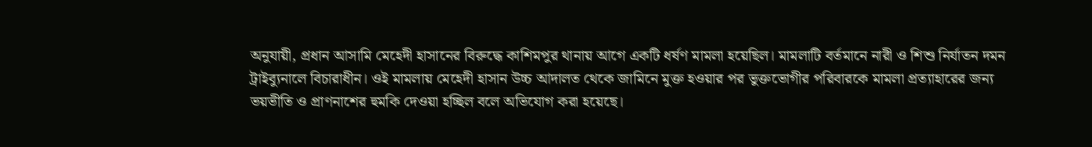অনুযায়ী, প্রধান আসামি মেহেদী হাসানের বিরুদ্ধে কাশিমপুর থানায় আগে একটি ধর্ষণ মামলা হয়েছিল। মামলাটি বর্তমানে নারী ও শিশু নির্যাতন দমন ট্রাইব্যুনালে বিচারাধীন। ওই মামলায় মেহেদী হাসান উচ্চ আদালত থেকে জামিনে মুক্ত হওয়ার পর ভুক্তভোগীর পরিবারকে মামলা প্রত্যাহারের জন্য ভয়ভীতি ও প্রাণনাশের হুমকি দেওয়া হচ্ছিল বলে অভিযোগ করা হয়েছে।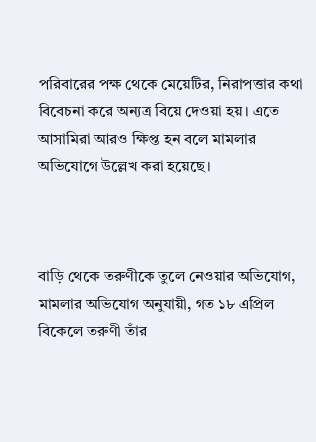পরিবারের পক্ষ থেকে মেয়েটির, নিরাপত্তার কথা বিবেচনা করে অন্যত্র বিয়ে দেওয়া হয়। এতে আসামিরা আরও ক্ষিপ্ত হন বলে মামলার অভিযোগে উল্লেখ করা হয়েছে।



বাড়ি থেকে তরুণীকে তুলে নেওয়ার অভিযোগ, মামলার অভিযোগ অনুযায়ী, গত ১৮ এপ্রিল বিকেলে তরুণী তাঁর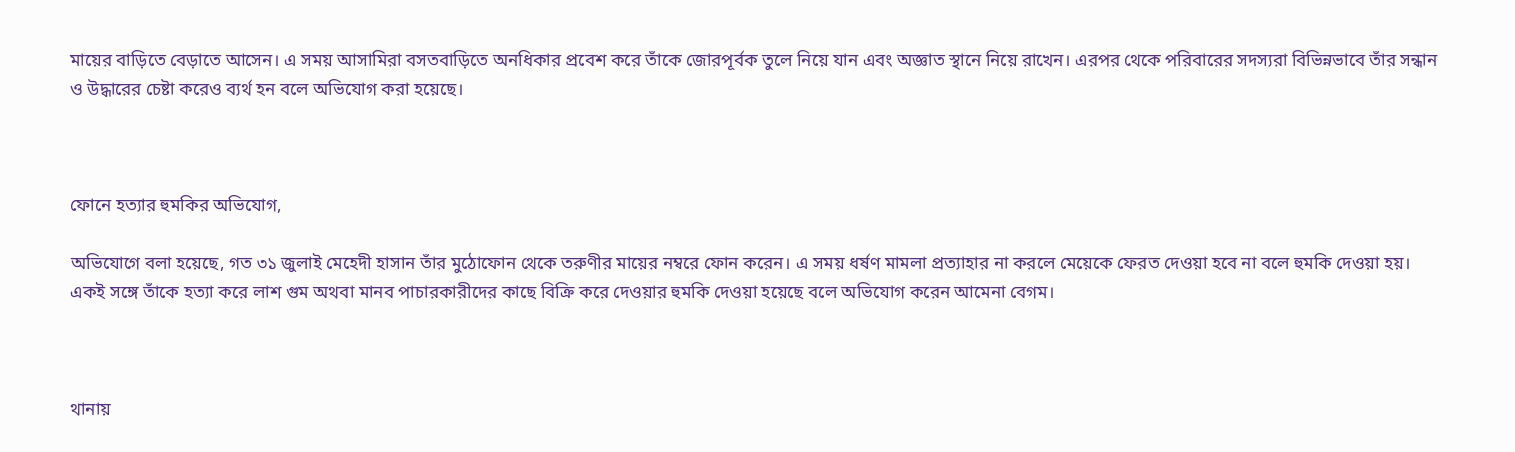মায়ের বাড়িতে বেড়াতে আসেন। এ সময় আসামিরা বসতবাড়িতে অনধিকার প্রবেশ করে তাঁকে জোরপূর্বক তুলে নিয়ে যান এবং অজ্ঞাত স্থানে নিয়ে রাখেন। এরপর থেকে পরিবারের সদস্যরা বিভিন্নভাবে তাঁর সন্ধান ও উদ্ধারের চেষ্টা করেও ব্যর্থ হন বলে অভিযোগ করা হয়েছে।



ফোনে হত্যার হুমকির অভিযোগ,

অভিযোগে বলা হয়েছে, গত ৩১ জুলাই মেহেদী হাসান তাঁর মুঠোফোন থেকে তরুণীর মায়ের নম্বরে ফোন করেন। এ সময় ধর্ষণ মামলা প্রত্যাহার না করলে মেয়েকে ফেরত দেওয়া হবে না বলে হুমকি দেওয়া হয়। একই সঙ্গে তাঁকে হত্যা করে লাশ গুম অথবা মানব পাচারকারীদের কাছে বিক্রি করে দেওয়ার হুমকি দেওয়া হয়েছে বলে অভিযোগ করেন আমেনা বেগম।



থানায়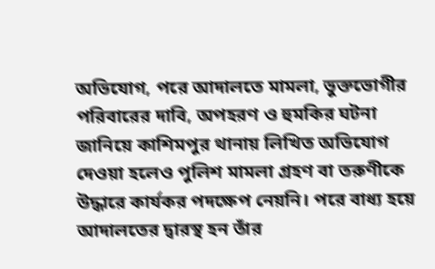অভিযোগ, পরে আদালতে মামলা, ভুক্তভোগীর পরিবারের দাবি, অপহরণ ও হুমকির ঘটনা জানিয়ে কাশিমপুর থানায় লিখিত অভিযোগ দেওয়া হলেও পুলিশ মামলা গ্রহণ বা তরুণীকে উদ্ধারে কার্যকর পদক্ষেপ নেয়নি। পরে বাধ্য হয়ে আদালতের দ্বারস্থ হন তাঁর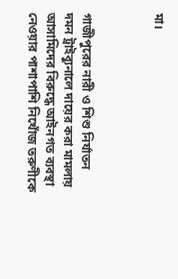মা।



গাজীপুরের নারী ও শিশু নির্যাতন দমন ট্রাইব্যুনালে দায়ের করা মামলায় আসামিদের বিরুদ্ধে আইনগত ব্যবস্থা নেওয়ার পাশাপাশি নিখোঁজ তরুণীকে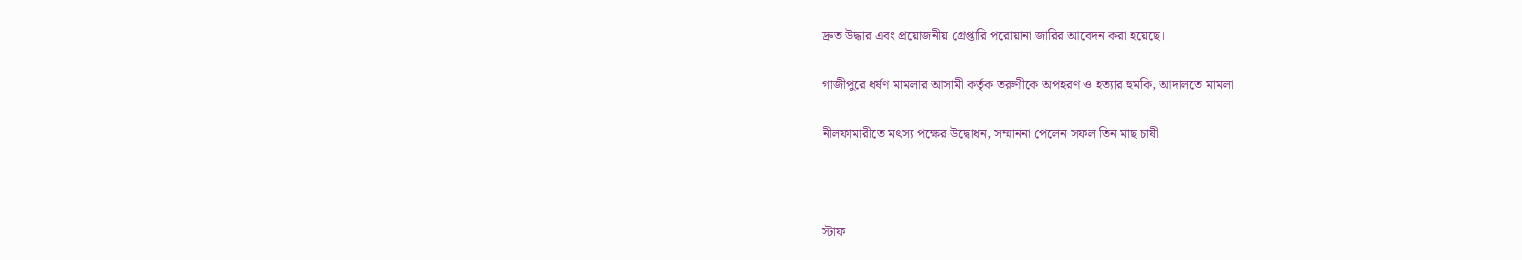দ্রুত উদ্ধার এবং প্রয়োজনীয় গ্রেপ্তারি পরোয়ানা জারির আবেদন করা হয়েছে।

গাজীপুরে ধর্ষণ মামলার আসামী কর্তৃক তরুণীকে অপহরণ ও হত্যার হুমকি, আদালতে মামলা

নীলফামারীতে মৎস্য পক্ষের উদ্বোধন, সম্মাননা পেলেন সফল তিন মাছ চাষী



স্টাফ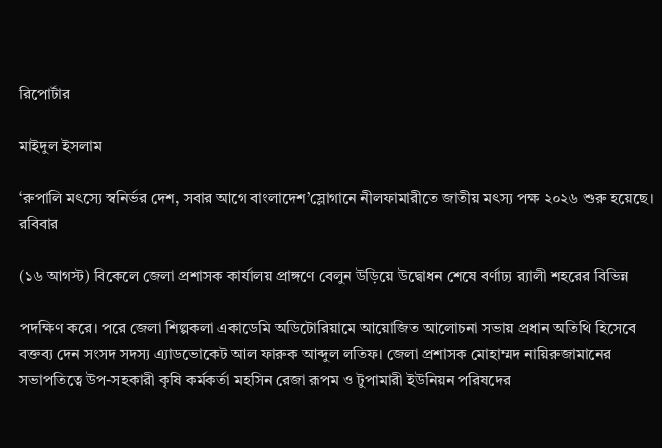রিপোর্টার

মাইদুল ইসলাম

‘রুপালি মৎস্যে স্বনির্ভর দেশ, সবার আগে বাংলাদেশ’স্লোগানে নীলফামারীতে জাতীয় মৎস্য পক্ষ ২০২৬ শুরু হয়েছে। রবিবার

(১৬ আগস্ট) বিকেলে জেলা প্রশাসক কার্যালয় প্রাঙ্গণে বেলুন উড়িয়ে উদ্বোধন শেষে বর্ণাঢ্য র‍্যালী শহরের বিভিন্ন

পদক্ষিণ করে। পরে জেলা শিল্পকলা একাডেমি অডিটোরিয়ামে আয়োজিত আলোচনা সভায় প্রধান অতিথি হিসেবে বক্তব্য দেন সংসদ সদস্য এ্যাডভোকেট আল ফারুক আব্দুল লতিফ। জেলা প্রশাসক মোহাম্মদ নায়িরুজামানের সভাপতিত্বে উপ-সহকারী কৃষি কর্মকর্তা মহসিন রেজা রূপম ও টুপামারী ইউনিয়ন পরিষদের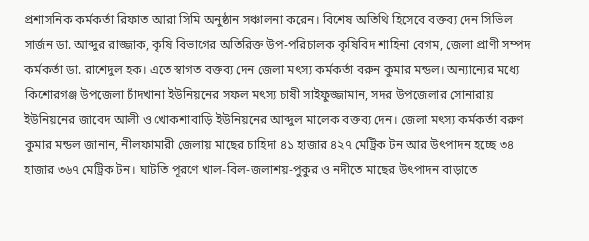প্রশাসনিক কর্মকর্তা রিফাত আরা সিমি অনুষ্ঠান সঞ্চালনা করেন। বিশেষ অতিথি হিসেবে বক্তব্য দেন সিভিল সার্জন ডা. আব্দুর রাজ্জাক, কৃষি বিভাগের অতিরিক্ত উপ-পরিচালক কৃষিবিদ শাহিনা বেগম, জেলা প্রাণী সম্পদ কর্মকর্তা ডা. রাশেদুল হক। এতে স্বাগত বক্তব্য দেন জেলা মৎস্য কর্মকর্তা বরুন কুমার মন্ডল। অন্যান্যের মধ্যে কিশোরগঞ্জ উপজেলা চাঁদখানা ইউনিয়নের সফল মৎস্য চাষী সাইফুজ্জামান, সদর উপজেলার সোনারায় ইউনিয়নের জাবেদ আলী ও খোকশাবাড়ি ইউনিয়নের আব্দুল মালেক বক্তব্য দেন। জেলা মৎস্য কর্মকর্তা বরুণ কুমার মন্ডল জানান, নীলফামারী জেলায় মাছের চাহিদা ৪১ হাজার ৪২৭ মেট্রিক টন আর উৎপাদন হচ্ছে ৩৪ হাজার ৩৬৭ মেট্রিক টন। ঘাটতি পূরণে খাল-বিল-জলাশয়-পুকুর ও নদীতে মাছের উৎপাদন বাড়াতে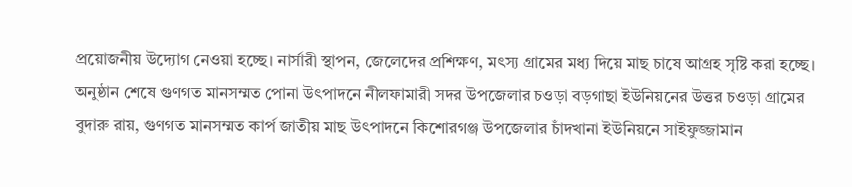প্রয়োজনীয় উদ্যোগ নেওয়া হচ্ছে। নার্সারী স্থাপন, জেলেদের প্রশিক্ষণ, মৎস্য গ্রামের মধ্য দিয়ে মাছ চাষে আগ্রহ সৃষ্টি করা হচ্ছে। অনুষ্ঠান শেষে গুণগত মানসম্মত পোনা উৎপাদনে নীলফামারী সদর উপজেলার চওড়া বড়গাছা ইউনিয়নের উত্তর চওড়া গ্রামের বুদারু রায়, গুণগত মানসম্মত কার্প জাতীয় মাছ উৎপাদনে কিশোরগঞ্জ উপজেলার চাঁদখানা ইউনিয়নে সাইফুজ্জামান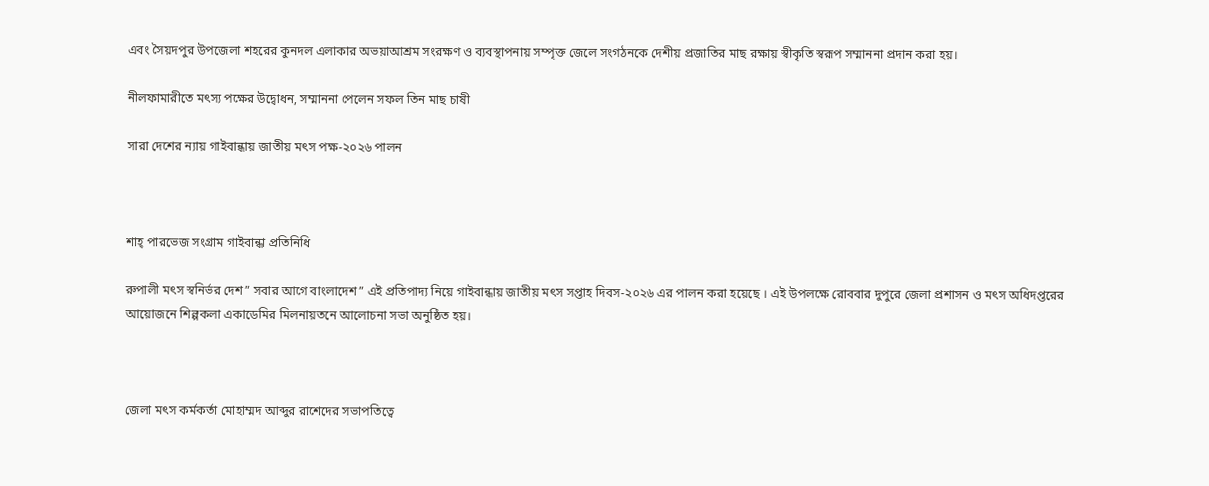এবং সৈয়দপুর উপজেলা শহরের কুনদল এলাকার অভয়াআশ্রম সংরক্ষণ ও ব্যবস্থাপনায় সম্পৃক্ত জেলে সংগঠনকে দেশীয় প্রজাতির মাছ রক্ষায় স্বীকৃতি স্বরূপ সম্মাননা প্রদান করা হয়।

নীলফামারীতে মৎস্য পক্ষের উদ্বোধন, সম্মাননা পেলেন সফল তিন মাছ চাষী

সারা দেশের ন্যায় গাইবান্ধায় জাতীয় মৎস পক্ষ-২০২৬ পালন



শাহ্ পারভেজ সংগ্রাম গাইবান্ধা প্রতিনিধি

রুপালী মৎস স্বনির্ভর দেশ” সবার আগে বাংলাদেশ” এই প্রতিপাদ্য নিয়ে গাইবান্ধায় জাতীয় মৎস সপ্তাহ দিবস-২০২৬ এর পালন করা হয়েছে । এই উপলক্ষে রোববার দুপুরে জেলা প্রশাসন ও মৎস অধিদপ্তরের আয়োজনে শিল্পকলা একাডেমির মিলনায়তনে আলোচনা সভা অনুষ্ঠিত হয়।



জেলা মৎস কর্মকর্তা মোহাম্মদ আব্দুর রাশেদের সভাপতিত্বে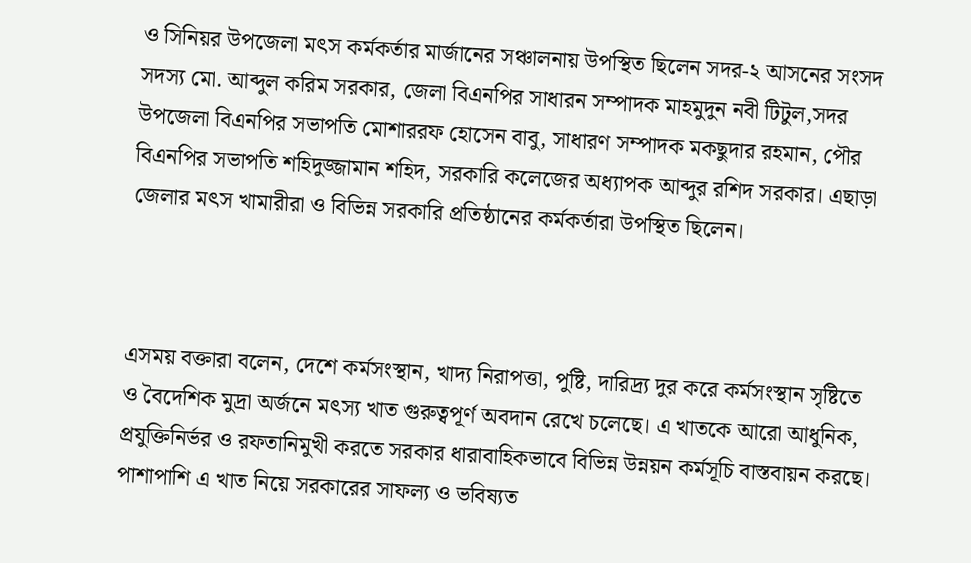ও সিনিয়র উপজেলা মৎস কর্মকর্তার মার্জানের সঞ্চালনায় উপস্থিত ছিলেন সদর-২ আসনের সংসদ সদস্য মো. আব্দুল করিম সরকার, জেলা বিএনপির সাধারন সম্পাদক মাহমুদুন নবী টিটুল,সদর উপজেলা বিএনপির সভাপতি মোশাররফ হোসেন বাবু, সাধারণ সম্পাদক মকছুদার রহমান, পৌর বিএনপির সভাপতি শহিদুজ্জামান শহিদ, সরকারি কলেজের অধ্যাপক আব্দুর রশিদ সরকার। এছাড়া জেলার মৎস খামারীরা ও বিভিন্ন সরকারি প্রতিষ্ঠানের কর্মকর্তারা উপস্থিত ছিলেন।



এসময় বক্তারা বলেন, দেশে কর্মসংস্থান, খাদ্য নিরাপত্তা, পুষ্টি, দারিদ্র্য দুর করে কর্মসংস্থান সৃষ্টিতে ও বৈদেশিক মুদ্রা অর্জনে মৎস্য খাত গুরুত্বপূর্ণ অবদান রেখে চলেছে। এ খাতকে আরো আধুনিক, প্রযুক্তিনির্ভর ও রফতানিমুখী করতে সরকার ধারাবাহিকভাবে বিভিন্ন উন্নয়ন কর্মসূচি বাস্তবায়ন করছে। পাশাপাশি এ খাত নিয়ে সরকারের সাফল্য ও ভবিষ্যত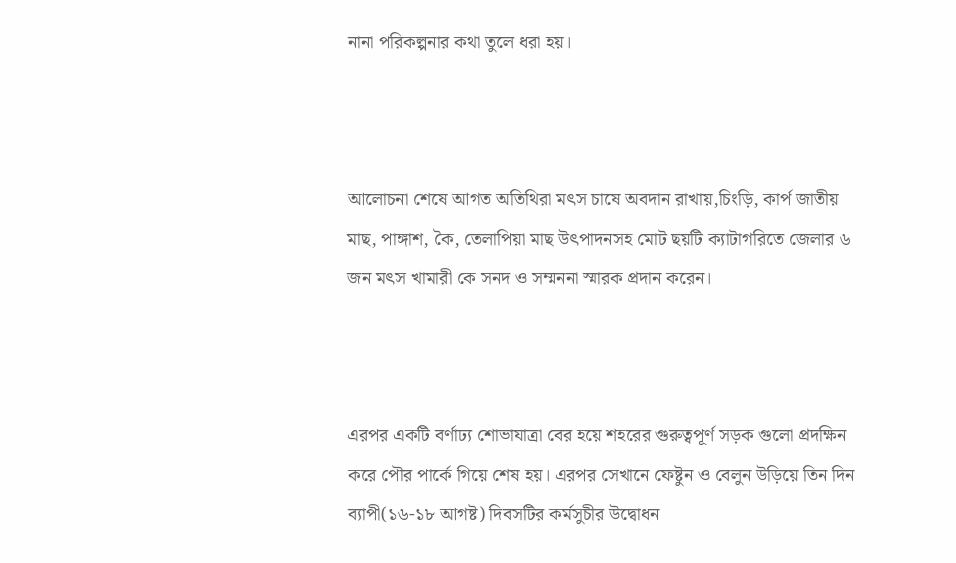নানা পরিকল্পনার কথা তুলে ধরা হয়।



আলোচনা শেষে আগত অতিথিরা মৎস চাষে অবদান রাখায়,চিংড়ি, কার্প জাতীয় মাছ, পাঙ্গাশ, কৈ, তেলাপিয়া মাছ উৎপাদনসহ মোট ছয়টি ক্যাটাগরিতে জেলার ৬ জন মৎস খামারী কে সনদ ও সম্মননা স্মারক প্রদান করেন।



এরপর একটি বর্ণাঢ্য শোভাযাত্রা বের হয়ে শহরের গুরুত্বপূর্ণ সড়ক গুলো প্রদক্ষিন করে পৌর পার্কে গিয়ে শেষ হয়। এরপর সেখানে ফেষ্টুন ও বেলুন উড়িয়ে তিন দিন ব্যাপী(১৬-১৮ আগষ্ট) দিবসটির কর্মসুচীর উদ্বোধন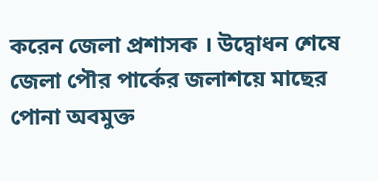করেন জেলা প্রশাসক । উদ্বোধন শেষে জেলা পৌর পার্কের জলাশয়ে মাছের পোনা অবমুক্ত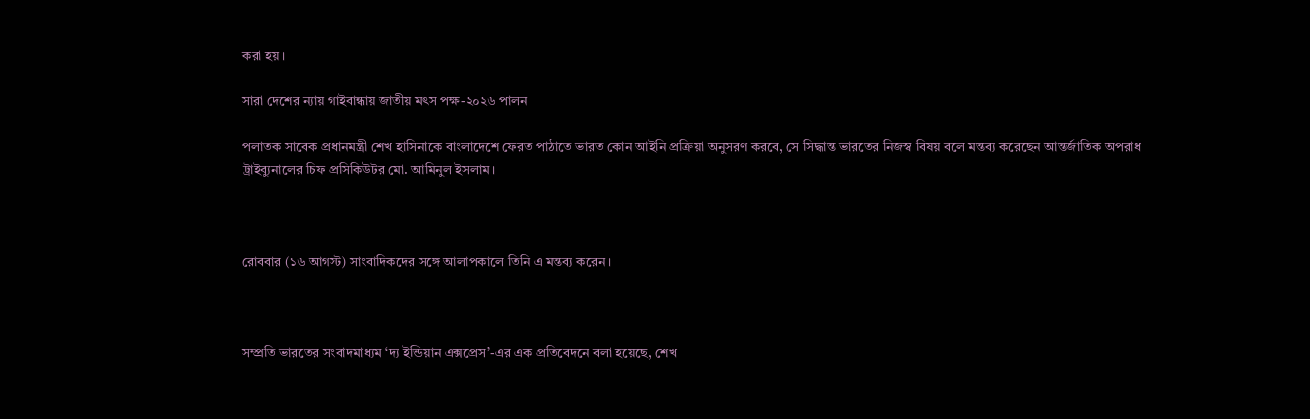করা হয়।

সারা দেশের ন্যায় গাইবান্ধায় জাতীয় মৎস পক্ষ-২০২৬ পালন

পলাতক সাবেক প্রধানমন্ত্রী শেখ হাসিনাকে বাংলাদেশে ফেরত পাঠাতে ভারত কোন আইনি প্রক্রিয়া অনুসরণ করবে, সে সিদ্ধান্ত ভারতের নিজস্ব বিষয় বলে মন্তব্য করেছেন আন্তর্জাতিক অপরাধ ট্রাইব্যুনালের চিফ প্রসিকিউটর মো. আমিনুল ইসলাম।



রোববার (১৬ আগস্ট) সাংবাদিকদের সঙ্গে আলাপকালে তিনি এ মন্তব্য করেন।



সম্প্রতি ভারতের সংবাদমাধ্যম ‘দ্য ইন্ডিয়ান এক্সপ্রেস’-এর এক প্রতিবেদনে বলা হয়েছে, শেখ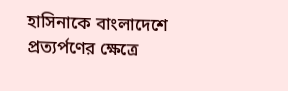হাসিনাকে বাংলাদেশে প্রত্যর্পণের ক্ষেত্রে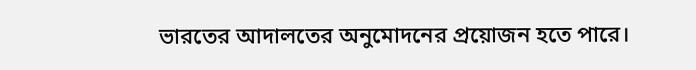ভারতের আদালতের অনুমোদনের প্রয়োজন হতে পারে।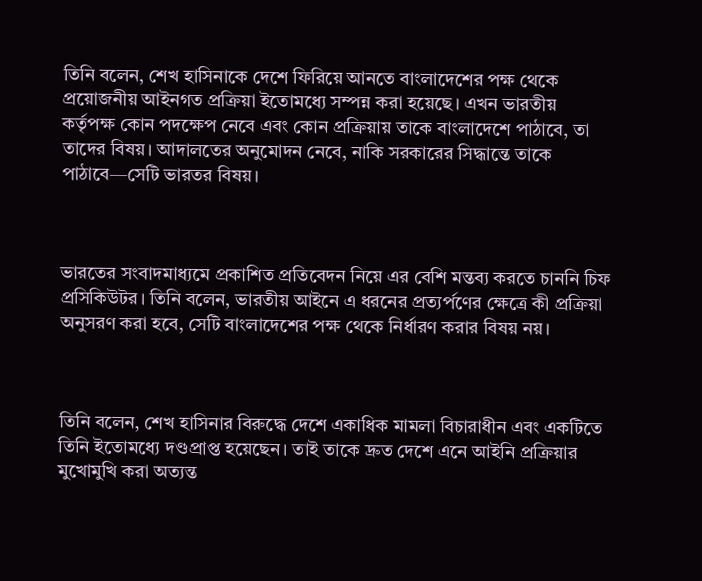তিনি বলেন, শেখ হাসিনাকে দেশে ফিরিয়ে আনতে বাংলাদেশের পক্ষ থেকে প্রয়োজনীয় আইনগত প্রক্রিয়া ইতোমধ্যে সম্পন্ন করা হয়েছে। এখন ভারতীয় কর্তৃপক্ষ কোন পদক্ষেপ নেবে এবং কোন প্রক্রিয়ায় তাকে বাংলাদেশে পাঠাবে, তা তাদের বিষয়। আদালতের অনুমোদন নেবে, নাকি সরকারের সিদ্ধান্তে তাকে পাঠাবে—সেটি ভারতর বিষয়।



ভারতের সংবাদমাধ্যমে প্রকাশিত প্রতিবেদন নিয়ে এর বেশি মন্তব্য করতে চাননি চিফ প্রসিকিউটর। তিনি বলেন, ভারতীয় আইনে এ ধরনের প্রত্যর্পণের ক্ষেত্রে কী প্রক্রিয়া অনুসরণ করা হবে, সেটি বাংলাদেশের পক্ষ থেকে নির্ধারণ করার বিষয় নয়।



তিনি বলেন, শেখ হাসিনার বিরুদ্ধে দেশে একাধিক মামলা বিচারাধীন এবং একটিতে তিনি ইতোমধ্যে দণ্ডপ্রাপ্ত হয়েছেন। তাই তাকে দ্রুত দেশে এনে আইনি প্রক্রিয়ার মুখোমুখি করা অত্যন্ত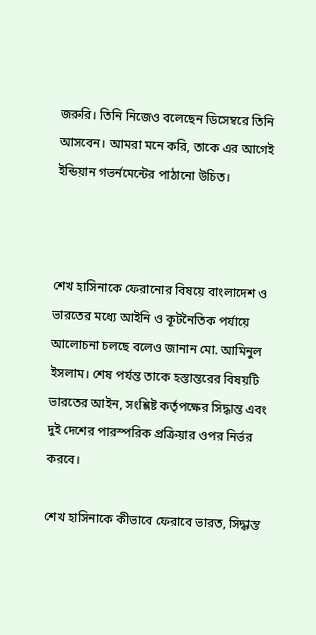জরুরি। তিনি নিজেও বলেছেন ডিসেম্বরে তিনি আসবেন। আমরা মনে করি, তাকে এর আগেই ইন্ডিয়ান গভর্নমেন্টের পাঠানো উচিত।



শেখ হাসিনাকে ফেরানোর বিষয়ে বাংলাদেশ ও ভারতের মধ্যে আইনি ও কূটনৈতিক পর্যায়ে আলোচনা চলছে বলেও জানান মো. আমিনুল ইসলাম। শেষ পর্যন্ত তাকে হস্তান্তরের বিষয়টি ভারতের আইন, সংশ্লিষ্ট কর্তৃপক্ষের সিদ্ধান্ত এবং দুই দেশের পারস্পরিক প্রক্রিয়ার ওপর নির্ভর করবে।

শেখ হাসিনাকে কীভাবে ফেরাবে ভারত, সিদ্ধান্ত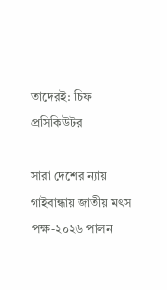তাদেরই: চিফ প্রসিকিউটর

সারা দেশের ন্যায় গাইবান্ধায় জাতীয় মৎস পক্ষ-২০২৬ পালন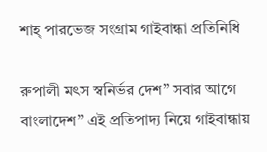শাহ্ পারভেজ সংগ্রাম গাইবান্ধা প্রতিনিধি

রুপালী মৎস স্বনির্ভর দেশ” সবার আগে বাংলাদেশ” এই প্রতিপাদ্য নিয়ে গাইবান্ধায়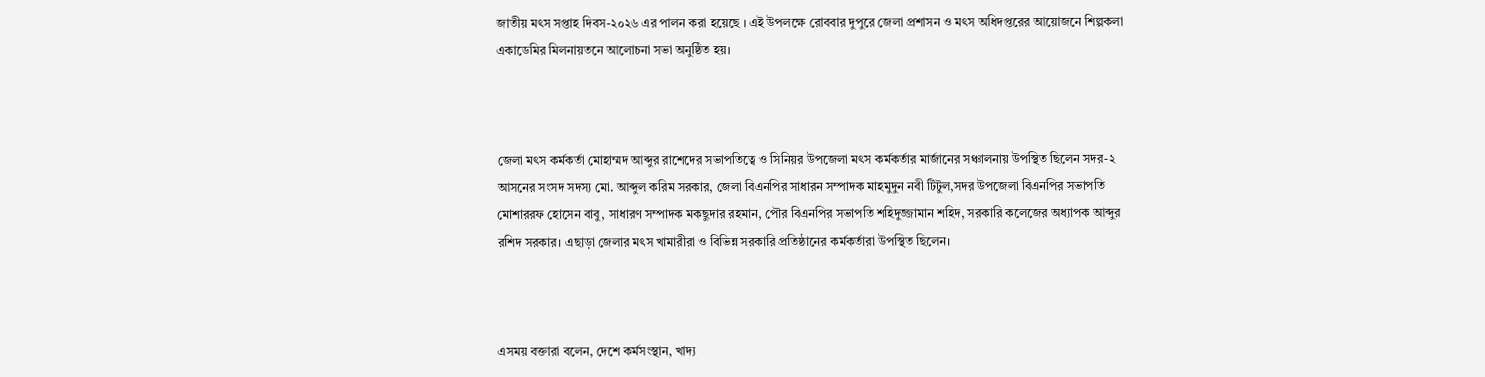জাতীয় মৎস সপ্তাহ দিবস-২০২৬ এর পালন করা হয়েছে । এই উপলক্ষে রোববার দুপুরে জেলা প্রশাসন ও মৎস অধিদপ্তরের আয়োজনে শিল্পকলা একাডেমির মিলনায়তনে আলোচনা সভা অনুষ্ঠিত হয়।



জেলা মৎস কর্মকর্তা মোহাম্মদ আব্দুর রাশেদের সভাপতিত্বে ও সিনিয়র উপজেলা মৎস কর্মকর্তার মার্জানের সঞ্চালনায় উপস্থিত ছিলেন সদর-২ আসনের সংসদ সদস্য মো. আব্দুল করিম সরকার, জেলা বিএনপির সাধারন সম্পাদক মাহমুদুন নবী টিটুল,সদর উপজেলা বিএনপির সভাপতি মোশাররফ হোসেন বাবু, সাধারণ সম্পাদক মকছুদার রহমান, পৌর বিএনপির সভাপতি শহিদুজ্জামান শহিদ, সরকারি কলেজের অধ্যাপক আব্দুর রশিদ সরকার। এছাড়া জেলার মৎস খামারীরা ও বিভিন্ন সরকারি প্রতিষ্ঠানের কর্মকর্তারা উপস্থিত ছিলেন।



এসময় বক্তারা বলেন, দেশে কর্মসংস্থান, খাদ্য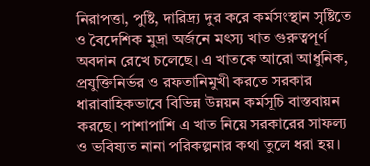নিরাপত্তা, পুষ্টি, দারিদ্র্য দুর করে কর্মসংস্থান সৃষ্টিতে ও বৈদেশিক মুদ্রা অর্জনে মৎস্য খাত গুরুত্বপূর্ণ অবদান রেখে চলেছে। এ খাতকে আরো আধুনিক, প্রযুক্তিনির্ভর ও রফতানিমুখী করতে সরকার ধারাবাহিকভাবে বিভিন্ন উন্নয়ন কর্মসূচি বাস্তবায়ন করছে। পাশাপাশি এ খাত নিয়ে সরকারের সাফল্য ও ভবিষ্যত নানা পরিকল্পনার কথা তুলে ধরা হয়।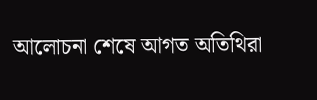আলোচনা শেষে আগত অতিথিরা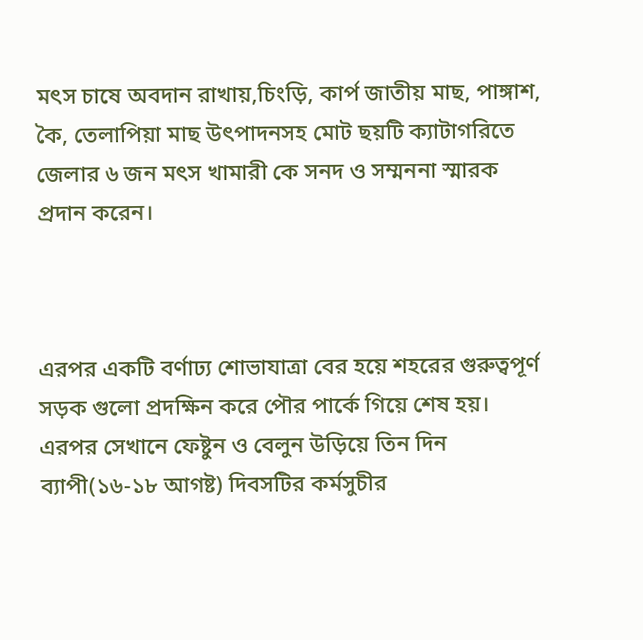মৎস চাষে অবদান রাখায়,চিংড়ি, কার্প জাতীয় মাছ, পাঙ্গাশ, কৈ, তেলাপিয়া মাছ উৎপাদনসহ মোট ছয়টি ক্যাটাগরিতে জেলার ৬ জন মৎস খামারী কে সনদ ও সম্মননা স্মারক প্রদান করেন।



এরপর একটি বর্ণাঢ্য শোভাযাত্রা বের হয়ে শহরের গুরুত্বপূর্ণ সড়ক গুলো প্রদক্ষিন করে পৌর পার্কে গিয়ে শেষ হয়। এরপর সেখানে ফেষ্টুন ও বেলুন উড়িয়ে তিন দিন ব্যাপী(১৬-১৮ আগষ্ট) দিবসটির কর্মসুচীর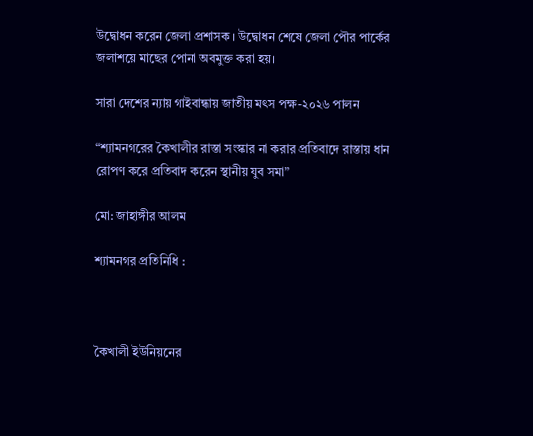উদ্বোধন করেন জেলা প্রশাসক । উদ্বোধন শেষে জেলা পৌর পার্কের জলাশয়ে মাছের পোনা অবমুক্ত করা হয়।

সারা দেশের ন্যায় গাইবান্ধায় জাতীয় মৎস পক্ষ-২০২৬ পালন

“শ্যামনগরের কৈখালীর রাস্তা সংস্কার না করার প্রতিবাদে রাস্তায় ধান রোপণ করে প্রতিবাদ করেন স্থানীয় যুব সমা”

মো: জাহাঙ্গীর আলম

শ্যামনগর প্রতিনিধি :



কৈখালী ইউনিয়নের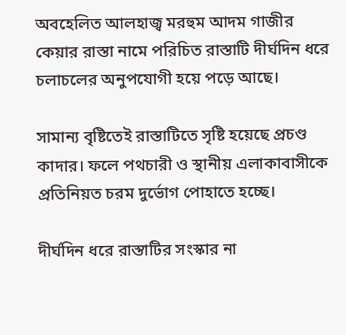অবহেলিত আলহাজ্ব মরহুম আদম গাজীর কেয়ার রাস্তা নামে পরিচিত রাস্তাটি দীর্ঘদিন ধরে চলাচলের অনুপযোগী হয়ে পড়ে আছে।

সামান্য বৃষ্টিতেই রাস্তাটিতে সৃষ্টি হয়েছে প্রচণ্ড কাদার। ফলে পথচারী ও স্থানীয় এলাকাবাসীকে প্রতিনিয়ত চরম দুর্ভোগ পোহাতে হচ্ছে।

দীর্ঘদিন ধরে রাস্তাটির সংস্কার না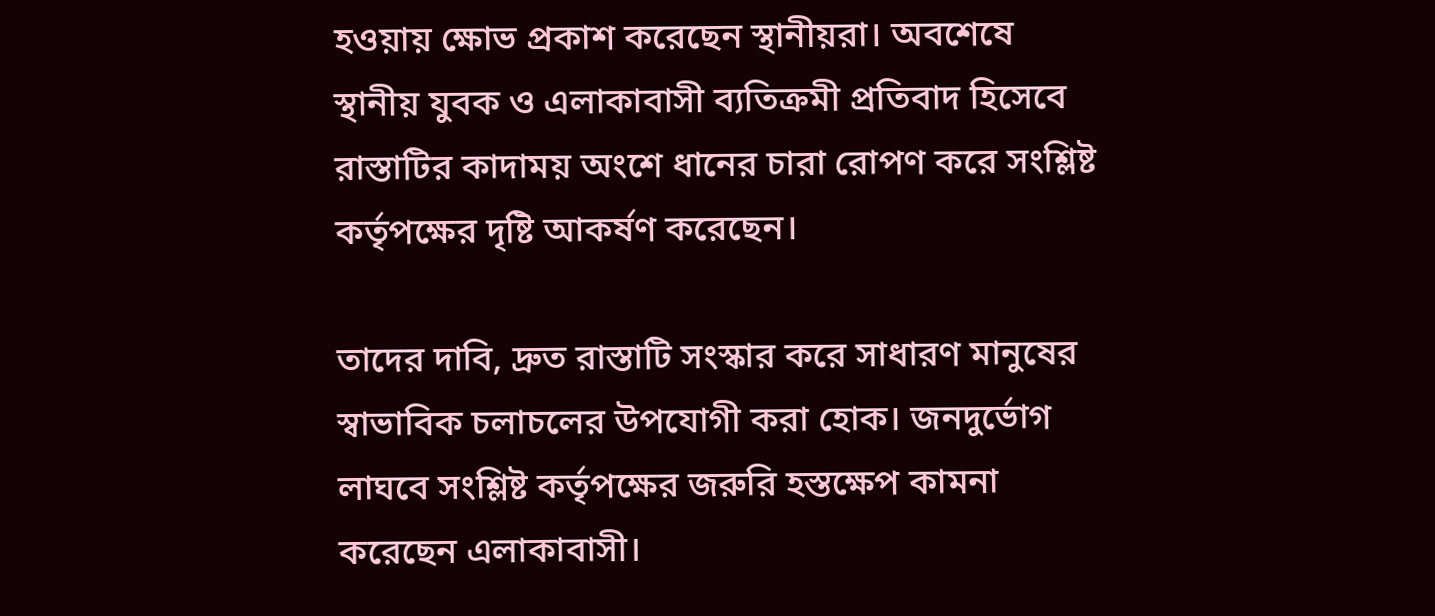হওয়ায় ক্ষোভ প্রকাশ করেছেন স্থানীয়রা। অবশেষে স্থানীয় যুবক ও এলাকাবাসী ব্যতিক্রমী প্রতিবাদ হিসেবে রাস্তাটির কাদাময় অংশে ধানের চারা রোপণ করে সংশ্লিষ্ট কর্তৃপক্ষের দৃষ্টি আকর্ষণ করেছেন।

তাদের দাবি, দ্রুত রাস্তাটি সংস্কার করে সাধারণ মানুষের স্বাভাবিক চলাচলের উপযোগী করা হোক। জনদুর্ভোগ লাঘবে সংশ্লিষ্ট কর্তৃপক্ষের জরুরি হস্তক্ষেপ কামনা করেছেন এলাকাবাসী।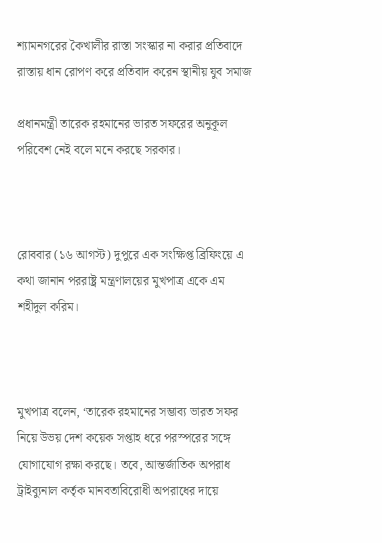শ্যামনগরের কৈখালীর রাস্তা সংস্কার না করার প্রতিবাদে রাস্তায় ধান রোপণ করে প্রতিবাদ করেন স্থানীয় যুব সমাজ

প্রধানমন্ত্রী তারেক রহমানের ভারত সফরের অনুকূল পরিবেশ নেই বলে মনে করছে সরকার।



রোববার (১৬ আগস্ট) দুপুরে এক সংক্ষিপ্ত ব্রিফিংয়ে এ কথা জানান পররাষ্ট্র মন্ত্রণালয়ের মুখপাত্র একে এম শহীদুল করিম।



মুখপাত্র বলেন, ‘তারেক রহমানের সম্ভাব্য ভারত সফর নিয়ে উভয় দেশ কয়েক সপ্তাহ ধরে পরস্পরের সঙ্গে যোগাযোগ রক্ষা করছে। তবে, আন্তর্জাতিক অপরাধ ট্রাইব্যুনাল কর্তৃক মানবতাবিরোধী অপরাধের দায়ে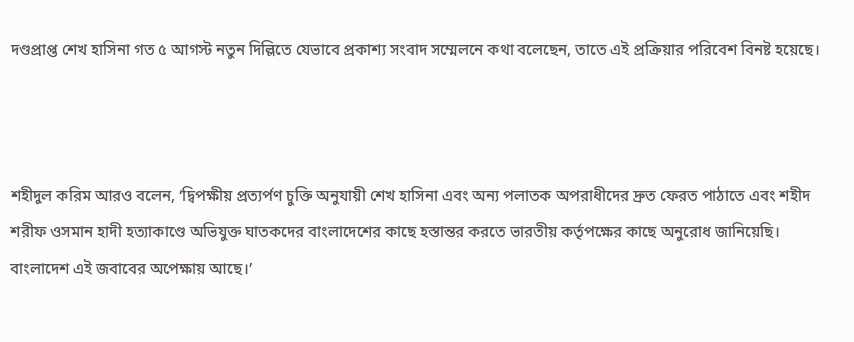দণ্ডপ্রাপ্ত শেখ হাসিনা গত ৫ আগস্ট নতুন দিল্লিতে যেভাবে প্রকাশ্য সংবাদ সম্মেলনে কথা বলেছেন, তাতে এই প্রক্রিয়ার পরিবেশ বিনষ্ট হয়েছে।



শহীদুল করিম আরও বলেন, ‘দ্বিপক্ষীয় প্রত্যর্পণ চুক্তি অনুযায়ী শেখ হাসিনা এবং অন্য পলাতক অপরাধীদের দ্রুত ফেরত পাঠাতে এবং শহীদ শরীফ ওসমান হাদী হত্যাকাণ্ডে অভিযুক্ত ঘাতকদের বাংলাদেশের কাছে হস্তান্তর করতে ভারতীয় কর্তৃপক্ষের কাছে অনুরোধ জানিয়েছি। বাংলাদেশ এই জবাবের অপেক্ষায় আছে।’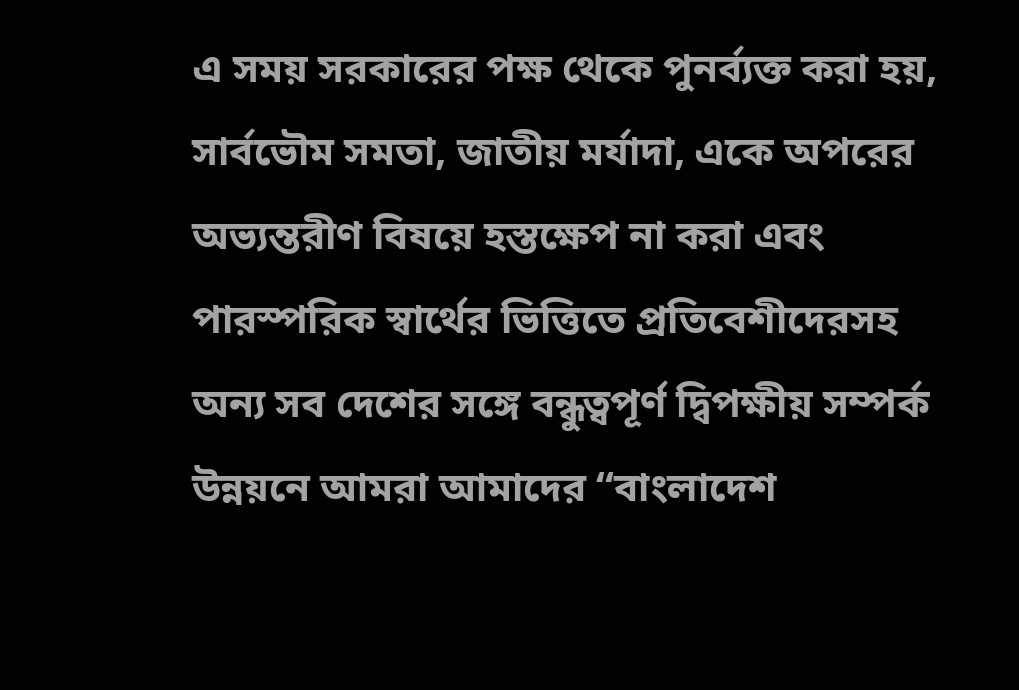এ সময় সরকারের পক্ষ থেকে পুনর্ব্যক্ত করা হয়, সার্বভৌম সমতা, জাতীয় মর্যাদা, একে অপরের অভ্যন্তরীণ বিষয়ে হস্তক্ষেপ না করা এবং পারস্পরিক স্বার্থের ভিত্তিতে প্রতিবেশীদেরসহ অন্য সব দেশের সঙ্গে বন্ধুত্বপূর্ণ দ্বিপক্ষীয় সম্পর্ক উন্নয়নে আমরা আমাদের “বাংলাদেশ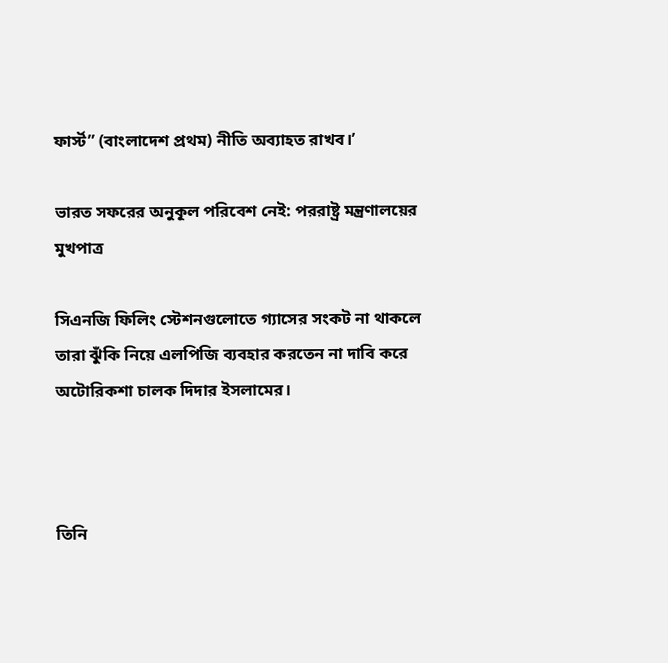ফার্স্ট” (বাংলাদেশ প্রথম) নীতি অব্যাহত রাখব।’

ভারত সফরের অনুকূল পরিবেশ নেই: পররাষ্ট্র মন্ত্রণালয়ের মুখপাত্র

সিএনজি ফিলিং স্টেশনগুলোতে গ্যাসের সংকট না থাকলে তারা ঝুঁকি নিয়ে এলপিজি ব্যবহার করতেন না দাবি করে অটোরিকশা চালক দিদার ইসলামের।



তিনি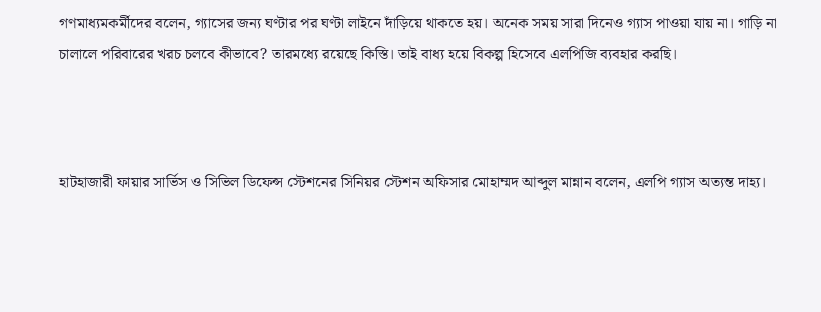গণমাধ্যমকর্মীদের বলেন, গ্যাসের জন্য ঘণ্টার পর ঘণ্টা লাইনে দাঁড়িয়ে থাকতে হয়। অনেক সময় সারা দিনেও গ্যাস পাওয়া যায় না। গাড়ি না চালালে পরিবারের খরচ চলবে কীভাবে? তারমধ্যে রয়েছে কিস্তি। তাই বাধ্য হয়ে বিকল্প হিসেবে এলপিজি ব্যবহার করছি।



হাটহাজারী ফায়ার সার্ভিস ও সিভিল ডিফেন্স স্টেশনের সিনিয়র স্টেশন অফিসার মোহাম্মদ আব্দুল মান্নান বলেন, এলপি গ্যাস অত্যন্ত দাহ্য।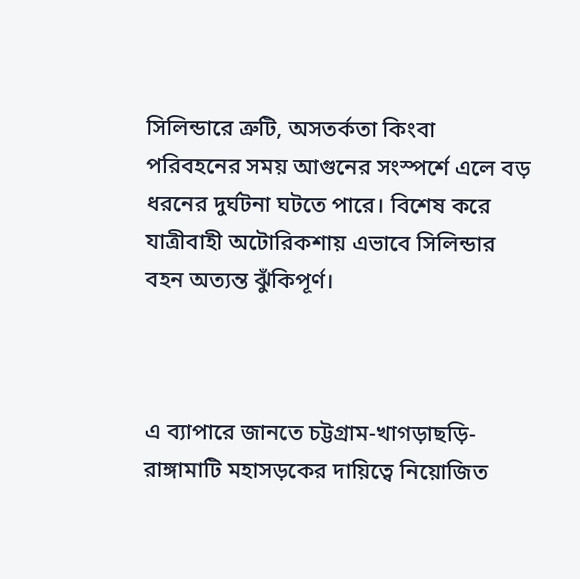সিলিন্ডারে ত্রুটি, অসতর্কতা কিংবা পরিবহনের সময় আগুনের সংস্পর্শে এলে বড় ধরনের দুর্ঘটনা ঘটতে পারে। বিশেষ করে যাত্রীবাহী অটোরিকশায় এভাবে সিলিন্ডার বহন অত্যন্ত ঝুঁকিপূর্ণ।



এ ব্যাপারে জানতে চট্টগ্রাম-খাগড়াছড়ি-রাঙ্গামাটি মহাসড়কের দায়িত্বে নিয়োজিত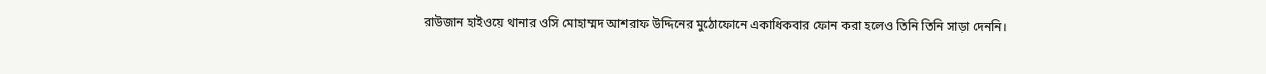রাউজান হাইওয়ে থানার ওসি মোহাম্মদ আশরাফ উদ্দিনের মুঠোফোনে একাধিকবার ফোন করা হলেও তিনি তিনি সাড়া দেননি।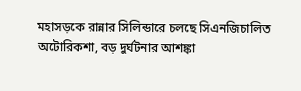মহাসড়কে রান্নার সিলিন্ডারে চলছে সিএনজিচালিত অটোরিকশা, বড় দুর্ঘটনার আশঙ্কা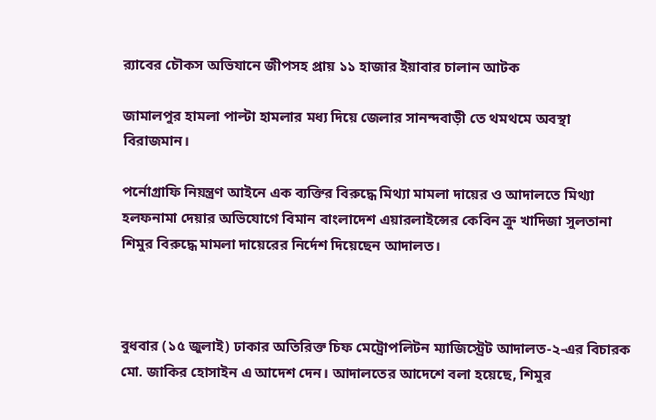র‌্যাবের চৌকস অভিযানে জীপসহ প্রায় ১১ হাজার ইয়াবার চালান আটক

জামালপুর হামলা পাল্টা হামলার মধ্য দিয়ে জেলার সানন্দবাড়ী তে থমথমে অবস্থা বিরাজমান।

পর্নোগ্রাফি নিয়ন্ত্রণ আইনে এক ব্যক্তির বিরুদ্ধে মিথ্যা মামলা দায়ের ও আদালতে মিথ্যা হলফনামা দেয়ার অভিযোগে বিমান বাংলাদেশ এয়ারলাইন্সের কেবিন ক্রু খাদিজা সুলতানা শিমুর বিরুদ্ধে মামলা দায়েরের নির্দেশ দিয়েছেন আদালত।



বুধবার (১৫ জুলাই) ঢাকার অতিরিক্ত চিফ মেট্রোপলিটন ম্যাজিস্ট্রেট আদালত-২-এর বিচারক মো. জাকির হোসাইন এ আদেশ দেন। আদালতের আদেশে বলা হয়েছে, শিমুর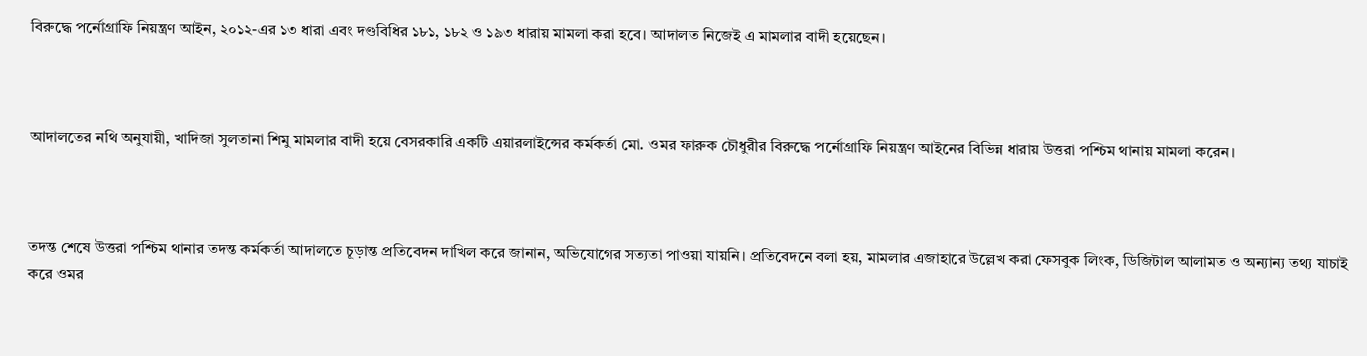বিরুদ্ধে পর্নোগ্রাফি নিয়ন্ত্রণ আইন, ২০১২-এর ১৩ ধারা এবং দণ্ডবিধির ১৮১, ১৮২ ও ১৯৩ ধারায় মামলা করা হবে। আদালত নিজেই এ মামলার বাদী হয়েছেন।



আদালতের নথি অনুযায়ী, খাদিজা সুলতানা শিমু মামলার বাদী হয়ে বেসরকারি একটি এয়ারলাইন্সের কর্মকর্তা মো. ওমর ফারুক চৌধুরীর বিরুদ্ধে পর্নোগ্রাফি নিয়ন্ত্রণ আইনের বিভিন্ন ধারায় উত্তরা পশ্চিম থানায় মামলা করেন।



তদন্ত শেষে উত্তরা পশ্চিম থানার তদন্ত কর্মকর্তা আদালতে চূড়ান্ত প্রতিবেদন দাখিল করে জানান, অভিযোগের সত্যতা পাওয়া যায়নি। প্রতিবেদনে বলা হয়, মামলার এজাহারে উল্লেখ করা ফেসবুক লিংক, ডিজিটাল আলামত ও অন্যান্য তথ্য যাচাই করে ওমর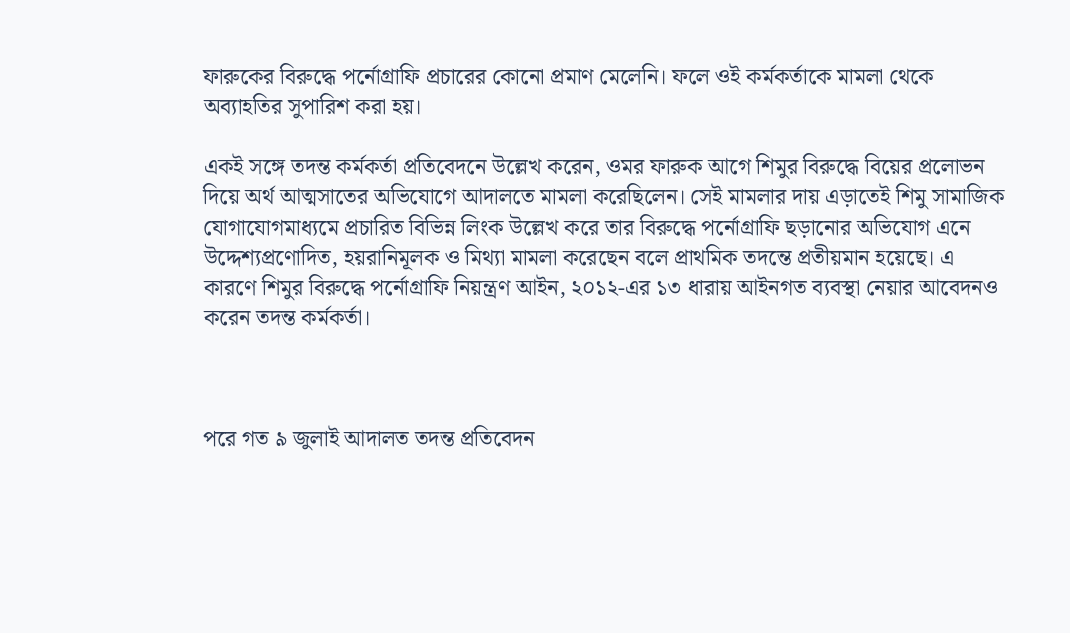ফারুকের বিরুদ্ধে পর্নোগ্রাফি প্রচারের কোনো প্রমাণ মেলেনি। ফলে ওই কর্মকর্তাকে মামলা থেকে অব্যাহতির সুপারিশ করা হয়।

একই সঙ্গে তদন্ত কর্মকর্তা প্রতিবেদনে উল্লেখ করেন, ওমর ফারুক আগে শিমুর বিরুদ্ধে বিয়ের প্রলোভন দিয়ে অর্থ আত্মসাতের অভিযোগে আদালতে মামলা করেছিলেন। সেই মামলার দায় এড়াতেই শিমু সামাজিক যোগাযোগমাধ্যমে প্রচারিত বিভিন্ন লিংক উল্লেখ করে তার বিরুদ্ধে পর্নোগ্রাফি ছড়ানোর অভিযোগ এনে উদ্দেশ্যপ্রণোদিত, হয়রানিমূলক ও মিথ্যা মামলা করেছেন বলে প্রাথমিক তদন্তে প্রতীয়মান হয়েছে। এ কারণে শিমুর বিরুদ্ধে পর্নোগ্রাফি নিয়ন্ত্রণ আইন, ২০১২-এর ১৩ ধারায় আইনগত ব্যবস্থা নেয়ার আবেদনও করেন তদন্ত কর্মকর্তা।



পরে গত ৯ জুলাই আদালত তদন্ত প্রতিবেদন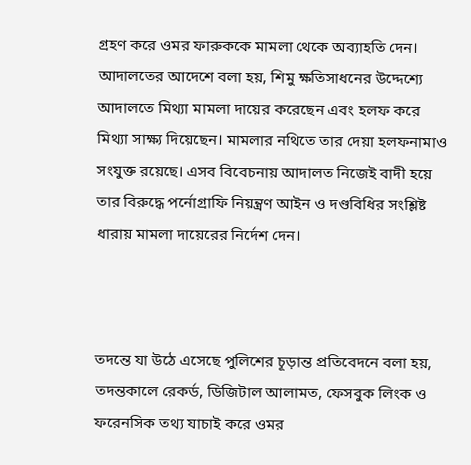গ্রহণ করে ওমর ফারুককে মামলা থেকে অব্যাহতি দেন। আদালতের আদেশে বলা হয়, শিমু ক্ষতিসাধনের উদ্দেশ্যে আদালতে মিথ্যা মামলা দায়ের করেছেন এবং হলফ করে মিথ্যা সাক্ষ্য দিয়েছেন। মামলার নথিতে তার দেয়া হলফনামাও সংযুক্ত রয়েছে। এসব বিবেচনায় আদালত নিজেই বাদী হয়ে তার বিরুদ্ধে পর্নোগ্রাফি নিয়ন্ত্রণ আইন ও দণ্ডবিধির সংশ্লিষ্ট ধারায় মামলা দায়েরের নির্দেশ দেন।



তদন্তে যা উঠে এসেছে পুলিশের চূড়ান্ত প্রতিবেদনে বলা হয়, তদন্তকালে রেকর্ড, ডিজিটাল আলামত, ফেসবুক লিংক ও ফরেনসিক তথ্য যাচাই করে ওমর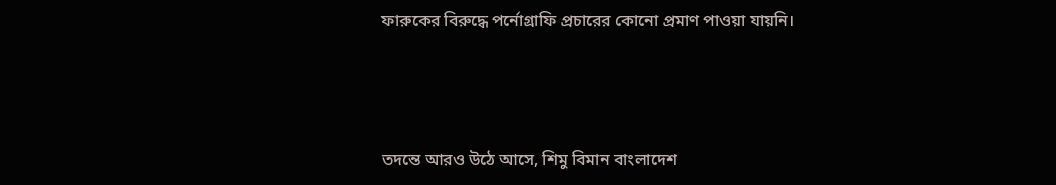ফারুকের বিরুদ্ধে পর্নোগ্রাফি প্রচারের কোনো প্রমাণ পাওয়া যায়নি।



তদন্তে আরও উঠে আসে, শিমু বিমান বাংলাদেশ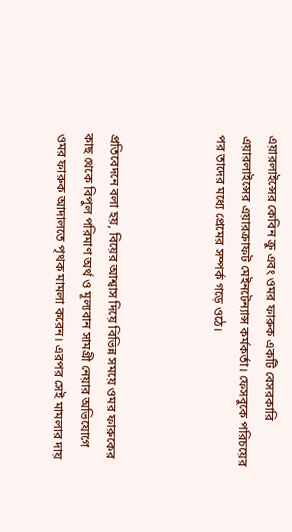এয়ারলাইন্সের কেবিন ক্রু এবং ওমর ফারুক একটি বেসরকারি এয়ারলাইন্সের এয়ারক্রাফট মেইনটেন্যান্স কর্মকর্তা। ফেসবুকে পরিচয়ের পর তাদের মধ্যে প্রেমের সম্পর্ক গড়ে ওঠে।



প্রতিবেদনে বলা হয়, বিয়ের আশ্বাস দিয়ে বিভিন্ন সময়ে ওমর ফারুকের কাছ থেকে বিপুল পরিমাণ অর্থ ও মূল্যবান সামগ্রী নেয়ার অভিযোগে ওমর ফারুক আদালতে পৃথক মামলা করেন। এরপর সেই মামলার দায়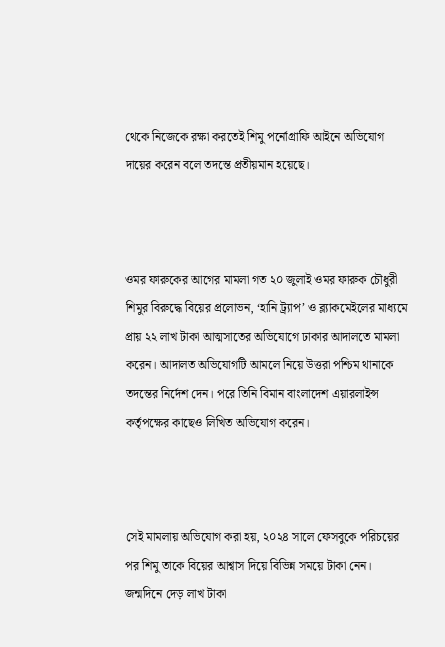থেকে নিজেকে রক্ষা করতেই শিমু পর্নোগ্রাফি আইনে অভিযোগ দায়ের করেন বলে তদন্তে প্রতীয়মান হয়েছে।



ওমর ফারুকের আগের মামলা গত ২০ জুলাই ওমর ফারুক চৌধুরী শিমুর বিরুদ্ধে বিয়ের প্রলোভন, ‘হানি ট্র্যাপ’ ও ব্ল্যাকমেইলের মাধ্যমে প্রায় ২২ লাখ টাকা আত্মসাতের অভিযোগে ঢাকার আদালতে মামলা করেন। আদালত অভিযোগটি আমলে নিয়ে উত্তরা পশ্চিম থানাকে তদন্তের নির্দেশ দেন। পরে তিনি বিমান বাংলাদেশ এয়ারলাইন্স কর্তৃপক্ষের কাছেও লিখিত অভিযোগ করেন।



সেই মামলায় অভিযোগ করা হয়, ২০২৪ সালে ফেসবুকে পরিচয়ের পর শিমু তাকে বিয়ের আশ্বাস দিয়ে বিভিন্ন সময়ে টাকা নেন। জন্মদিনে দেড় লাখ টাকা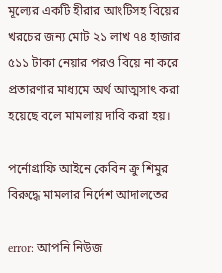মূল্যের একটি হীরার আংটিসহ বিয়ের খরচের জন্য মোট ২১ লাখ ৭৪ হাজার ৫১১ টাকা নেয়ার পরও বিয়ে না করে প্রতারণার মাধ্যমে অর্থ আত্মসাৎ করা হয়েছে বলে মামলায় দাবি করা হয়।

পর্নোগ্রাফি আইনে কেবিন ক্রু শিমুর বিরুদ্ধে মামলার নির্দেশ আদালতের

error: আপনি নিউজ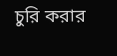চুরি করার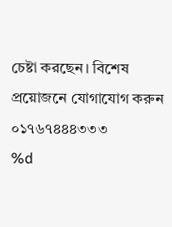চেষ্টা করছেন। বিশেষ প্রয়োজনে যোগাযোগ করুন ০১৭৬৭৪৪৪৩৩৩
%d